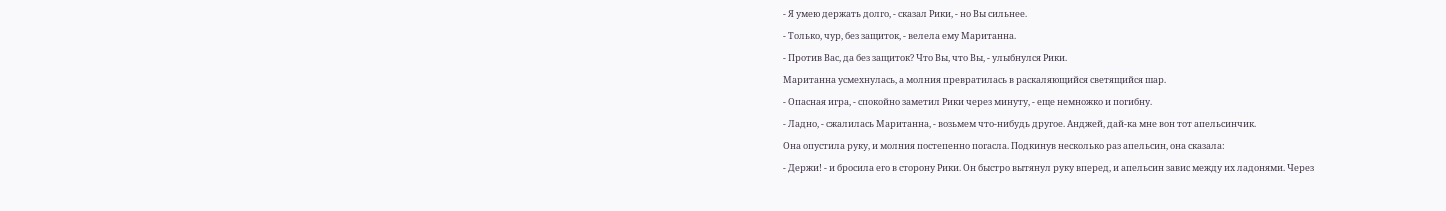- Я умею держать долго, - сказал Рики, - но Вы сильнее.

- Только, чур, без защиток, - велела ему Маританна.

- Против Вас, да без защиток? Что Вы, что Вы, - улыбнулся Рики.

Маританна усмехнулась, а молния превратилась в раскаляющийся светящийся шар.

- Опасная игра, - спокойно заметил Рики через минуту, - еще немножко и погибну.

- Ладно, - сжалилась Маританна, - возьмем что-нибудь другое. Анджей, дай-ка мне вон тот апельсинчик.

Она опустила руку, и молния постепенно погасла. Подкинув несколько раз апельсин, она сказала:

- Держи! - и бросила его в сторону Рики. Он быстро вытянул руку вперед, и апельсин завис между их ладонями. Через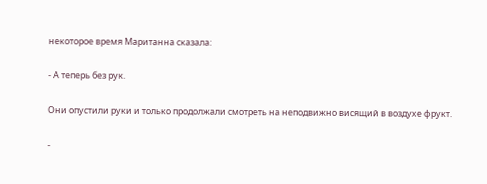некоторое время Маританна сказала:

- А теперь без рук.

Они опустили руки и только продолжали смотреть на неподвижно висящий в воздухе фрукт.

-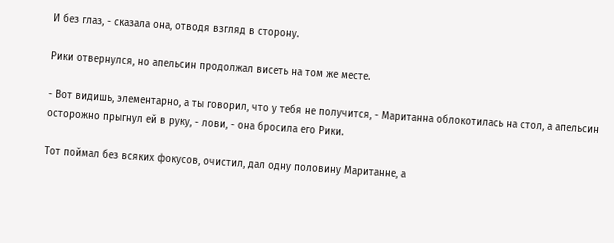И без глаз, - сказала она, отводя взгляд в сторону.

Рики отвернулся, но апельсин продолжал висеть на том же месте.

- Вот видишь, элементарно, а ты говорил, что у тебя не получится, - Маританна облокотилась на стол, а апельсин осторожно прыгнул ей в руку, - лови, - она бросила его Рики.

Тот поймал без всяких фокусов, очистил, дал одну половину Маританне, а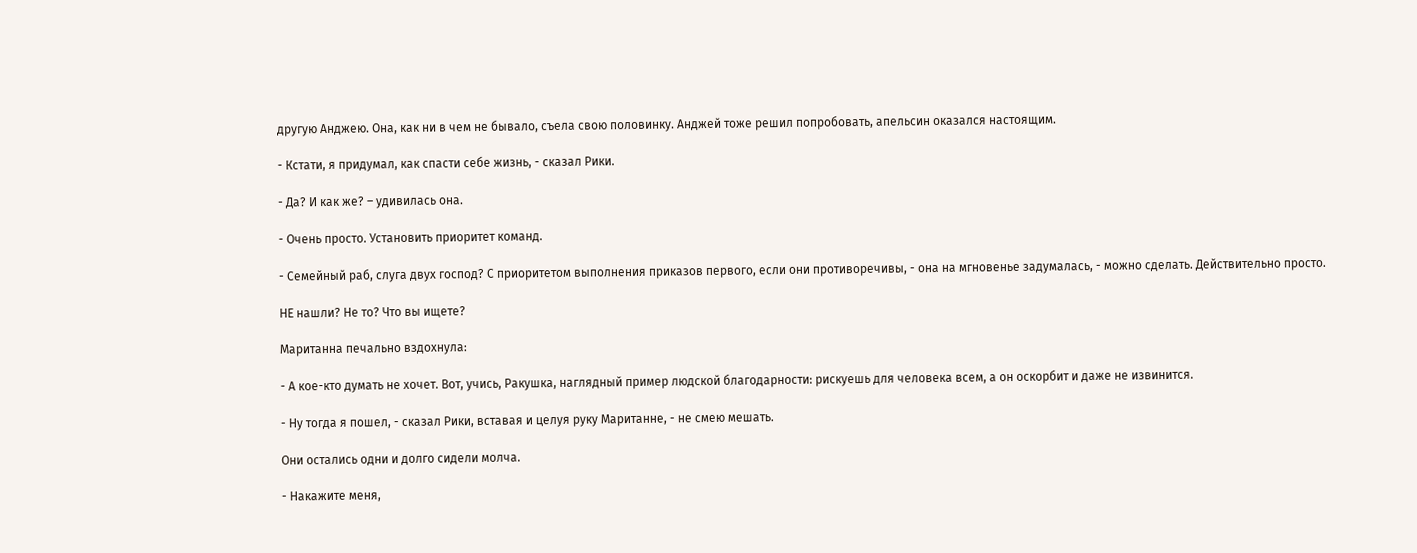другую Анджею. Она, как ни в чем не бывало, съела свою половинку. Анджей тоже решил попробовать, апельсин оказался настоящим.

- Кстати, я придумал, как спасти себе жизнь, - сказал Рики.

- Да? И как же? – удивилась она.

- Очень просто. Установить приоритет команд.

- Семейный раб, слуга двух господ? С приоритетом выполнения приказов первого, если они противоречивы, - она на мгновенье задумалась, - можно сделать. Действительно просто.

НЕ нашли? Не то? Что вы ищете?

Маританна печально вздохнула:

- А кое-кто думать не хочет. Вот, учись, Ракушка, наглядный пример людской благодарности: рискуешь для человека всем, а он оскорбит и даже не извинится.

- Ну тогда я пошел, - сказал Рики, вставая и целуя руку Маританне, - не смею мешать.

Они остались одни и долго сидели молча.

- Накажите меня,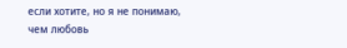если хотите, но я не понимаю, чем любовь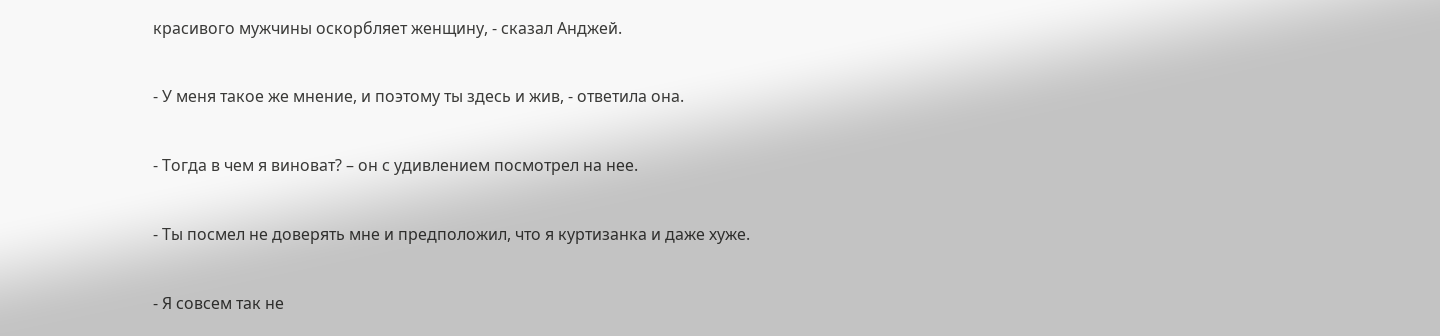красивого мужчины оскорбляет женщину, - сказал Анджей.

- У меня такое же мнение, и поэтому ты здесь и жив, - ответила она.

- Тогда в чем я виноват? – он с удивлением посмотрел на нее.

- Ты посмел не доверять мне и предположил, что я куртизанка и даже хуже.

- Я совсем так не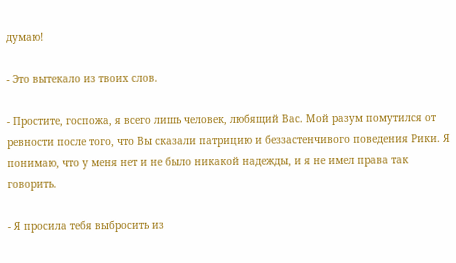думаю!

- Это вытекало из твоих слов.

- Простите, госпожа, я всего лишь человек, любящий Вас. Мой разум помутился от ревности после того, что Вы сказали патрицию и беззастенчивого поведения Рики. Я понимаю, что у меня нет и не было никакой надежды, и я не имел права так говорить.

- Я просила тебя выбросить из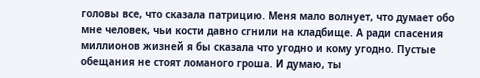головы все, что сказала патрицию. Меня мало волнует, что думает обо мне человек, чьи кости давно сгнили на кладбище. А ради спасения миллионов жизней я бы сказала что угодно и кому угодно. Пустые обещания не стоят ломаного гроша. И думаю, ты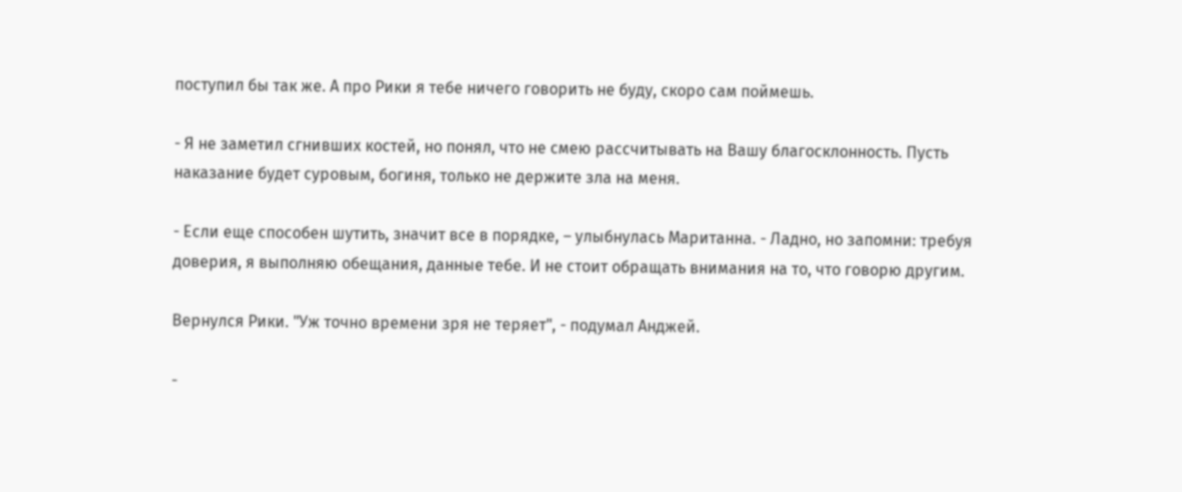поступил бы так же. А про Рики я тебе ничего говорить не буду, скоро сам поймешь.

- Я не заметил сгнивших костей, но понял, что не смею рассчитывать на Вашу благосклонность. Пусть наказание будет суровым, богиня, только не держите зла на меня.

- Если еще способен шутить, значит все в порядке, – улыбнулась Маританна. - Ладно, но запомни: требуя доверия, я выполняю обещания, данные тебе. И не стоит обращать внимания на то, что говорю другим.

Вернулся Рики. "Уж точно времени зря не теряет", - подумал Анджей.

-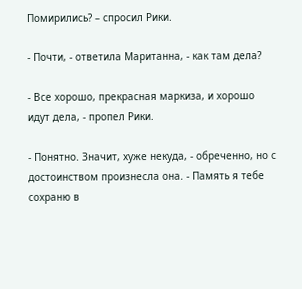Помирились? – спросил Рики.

- Почти, - ответила Маританна, - как там дела?

- Все хорошо, прекрасная маркиза, и хорошо идут дела, - пропел Рики.

- Понятно. Значит, хуже некуда, - обреченно, но с достоинством произнесла она. - Память я тебе сохраню в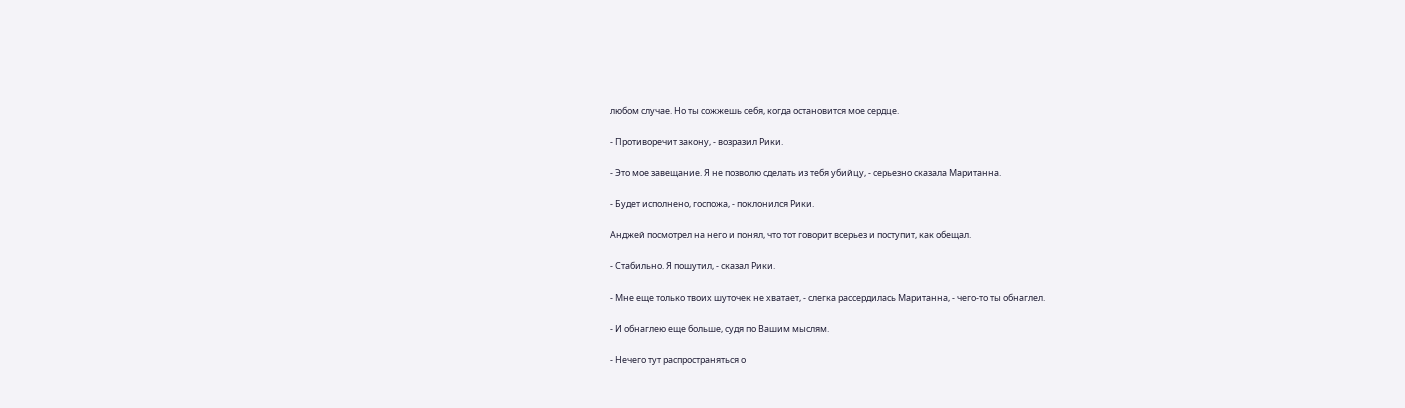любом случае. Но ты сожжешь себя, когда остановится мое сердце.

- Противоречит закону, - возразил Рики.

- Это мое завещание. Я не позволю сделать из тебя убийцу, - серьезно сказала Маританна.

- Будет исполнено, госпожа, - поклонился Рики.

Анджей посмотрел на него и понял, что тот говорит всерьез и поступит, как обещал.

- Стабильно. Я пошутил, - сказал Рики.

- Мне еще только твоих шуточек не хватает, - слегка рассердилась Маританна, - чего-то ты обнаглел.

- И обнаглею еще больше, судя по Вашим мыслям.

- Нечего тут распространяться о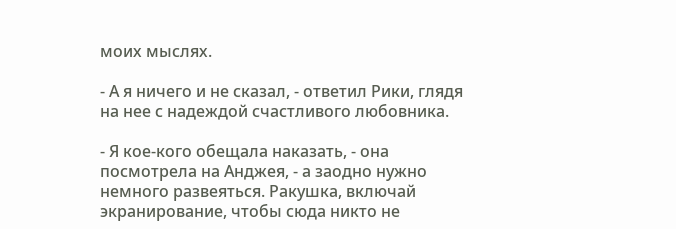моих мыслях.

- А я ничего и не сказал, - ответил Рики, глядя на нее с надеждой счастливого любовника.

- Я кое-кого обещала наказать, - она посмотрела на Анджея, - а заодно нужно немного развеяться. Ракушка, включай экранирование, чтобы сюда никто не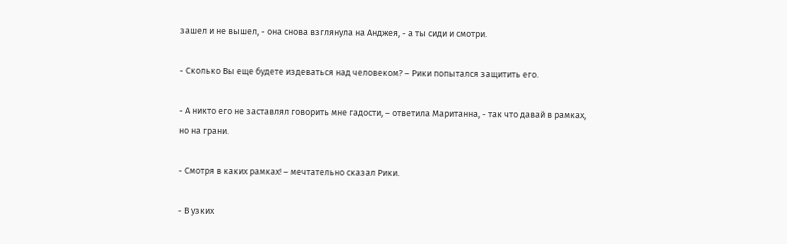зашел и не вышел, - она снова взглянула на Анджея, - а ты сиди и смотри.

- Сколько Вы еще будете издеваться над человеком? – Рики попытался защитить его.

- А никто его не заставлял говорить мне гадости, – ответила Маританна, - так что давай в рамках, но на грани.

- Смотря в каких рамках! – мечтательно сказал Рики.

- В узких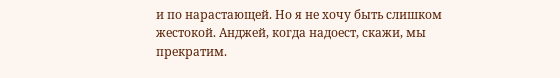и по нарастающей. Но я не хочу быть слишком жестокой. Анджей, когда надоест, скажи, мы прекратим.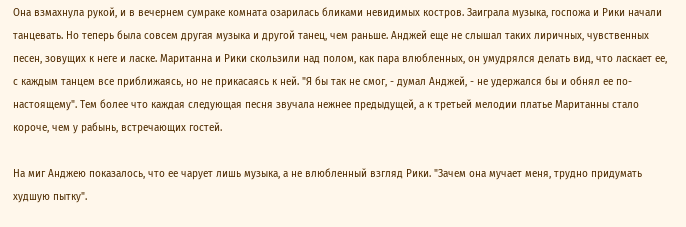Она взмахнула рукой, и в вечернем сумраке комната озарилась бликами невидимых костров. Заиграла музыка, госпожа и Рики начали танцевать. Но теперь была совсем другая музыка и другой танец, чем раньше. Анджей еще не слышал таких лиричных, чувственных песен, зовущих к неге и ласке. Маританна и Рики скользили над полом, как пара влюбленных, он умудрялся делать вид, что ласкает ее, с каждым танцем все приближаясь, но не прикасаясь к ней. "Я бы так не смог, - думал Анджей, - не удержался бы и обнял ее по-настоящему". Тем более что каждая следующая песня звучала нежнее предыдущей, а к третьей мелодии платье Маританны стало короче, чем у рабынь, встречающих гостей.

На миг Анджею показалось, что ее чарует лишь музыка, а не влюбленный взгляд Рики. "Зачем она мучает меня, трудно придумать худшую пытку".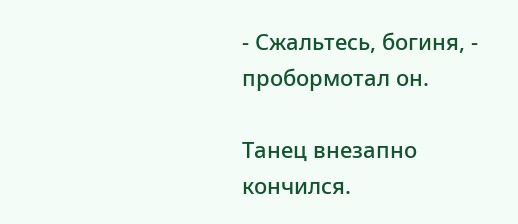- Сжальтесь, богиня, - пробормотал он.

Танец внезапно кончился.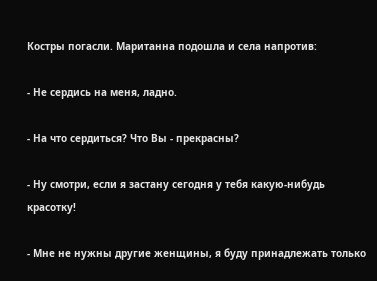Костры погасли. Маританна подошла и села напротив:

- Не сердись на меня, ладно.

- На что сердиться? Что Вы - прекрасны?

- Ну смотри, если я застану сегодня у тебя какую-нибудь красотку!

- Мне не нужны другие женщины, я буду принадлежать только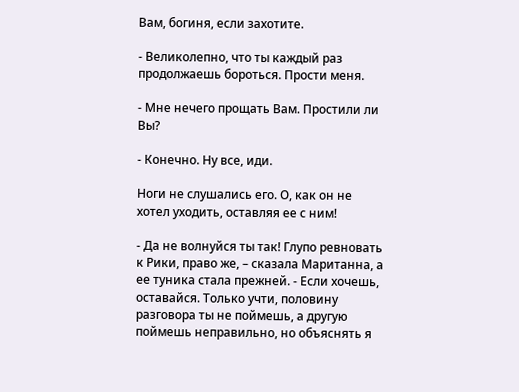Вам, богиня, если захотите.

- Великолепно, что ты каждый раз продолжаешь бороться. Прости меня.

- Мне нечего прощать Вам. Простили ли Вы?

- Конечно. Ну все, иди.

Ноги не слушались его. О, как он не хотел уходить, оставляя ее с ним!

- Да не волнуйся ты так! Глупо ревновать к Рики, право же, – сказала Маританна, а ее туника стала прежней. - Если хочешь, оставайся. Только учти, половину разговора ты не поймешь, а другую поймешь неправильно, но объяснять я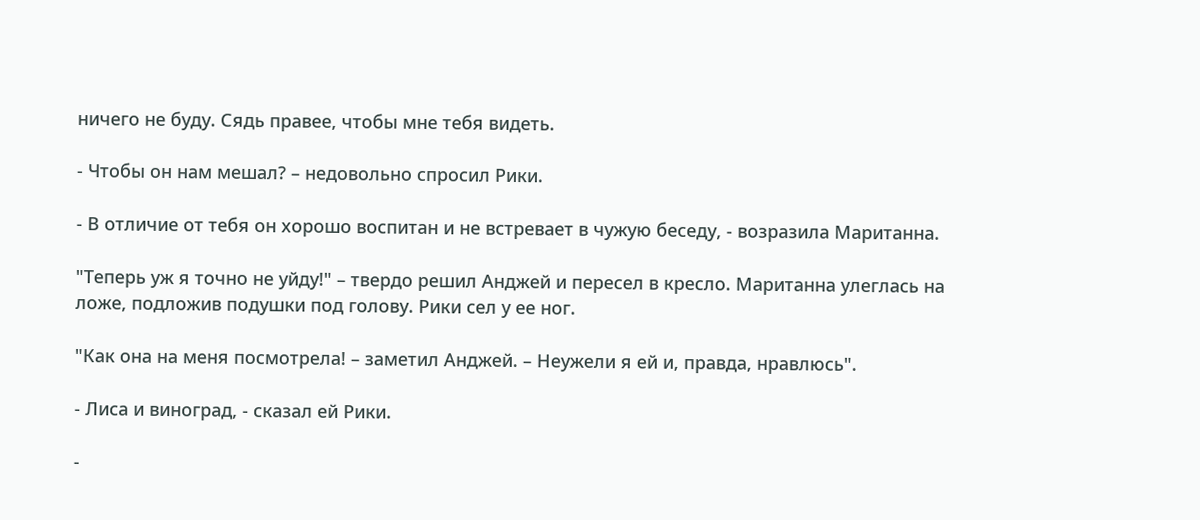ничего не буду. Сядь правее, чтобы мне тебя видеть.

- Чтобы он нам мешал? – недовольно спросил Рики.

- В отличие от тебя он хорошо воспитан и не встревает в чужую беседу, - возразила Маританна.

"Теперь уж я точно не уйду!" – твердо решил Анджей и пересел в кресло. Маританна улеглась на ложе, подложив подушки под голову. Рики сел у ее ног.

"Как она на меня посмотрела! – заметил Анджей. – Неужели я ей и, правда, нравлюсь".

- Лиса и виноград, - сказал ей Рики.

-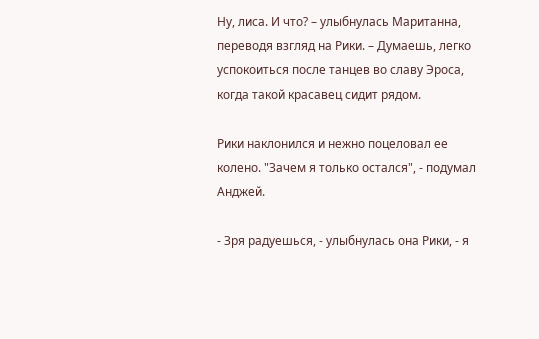Ну, лиса. И что? – улыбнулась Маританна, переводя взгляд на Рики. – Думаешь, легко успокоиться после танцев во славу Эроса, когда такой красавец сидит рядом.

Рики наклонился и нежно поцеловал ее колено. "Зачем я только остался", - подумал Анджей.

- Зря радуешься, - улыбнулась она Рики, - я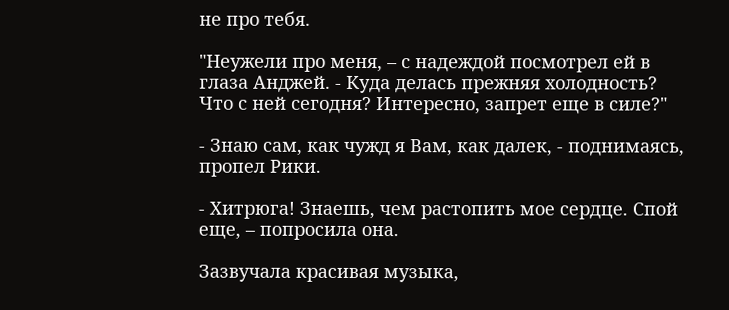не про тебя.

"Неужели про меня, – с надеждой посмотрел ей в глаза Анджей. - Куда делась прежняя холодность? Что с ней сегодня? Интересно, запрет еще в силе?"

- Знаю сам, как чужд я Вам, как далек, - поднимаясь, пропел Рики.

- Хитрюга! Знаешь, чем растопить мое сердце. Спой еще, – попросила она.

Зазвучала красивая музыка,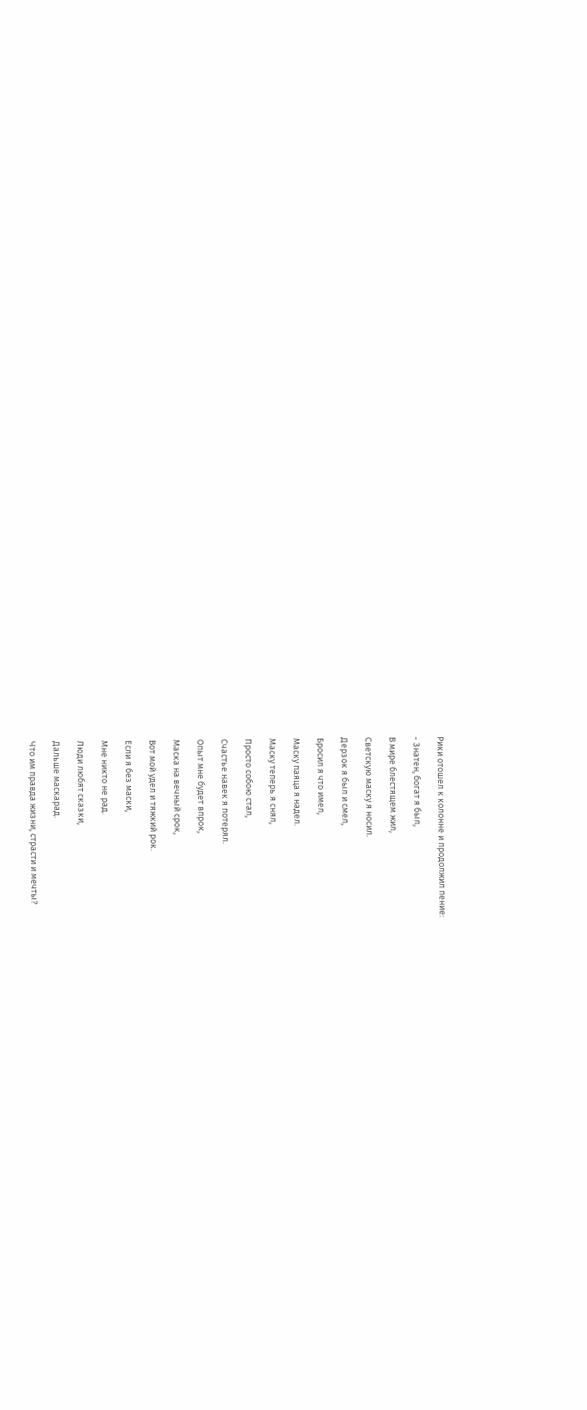Рики отошел к колонне и продолжил пение:

- Знатен, богат я был,

В мире блестящем жил,

Светскую маску я носил.

Дерзок я был и смел,

Бросил я что имел,

Маску паяца я надел.

Маску теперь я снял,

Просто собою стал,

Счастье навек я потерял.

Опыт мне будет впрок,

Маска на вечный срок,

Вот мой удел и тяжкий рок.

Если я без маски,

Мне никто не рад.

Люди любят сказки,

Дальше маскарад.

Что им правда жизни, страсти и мечты?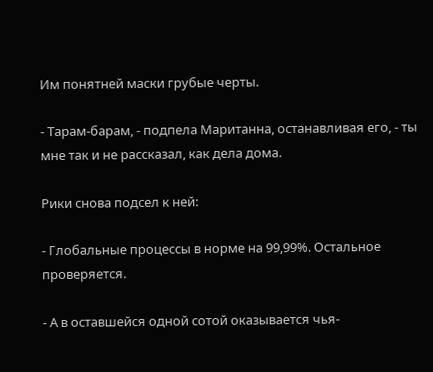Им понятней маски грубые черты.

- Тарам-барам, - подпела Маританна, останавливая его, - ты мне так и не рассказал, как дела дома.

Рики снова подсел к ней:

- Глобальные процессы в норме на 99,99%. Остальное проверяется.

- А в оставшейся одной сотой оказывается чья-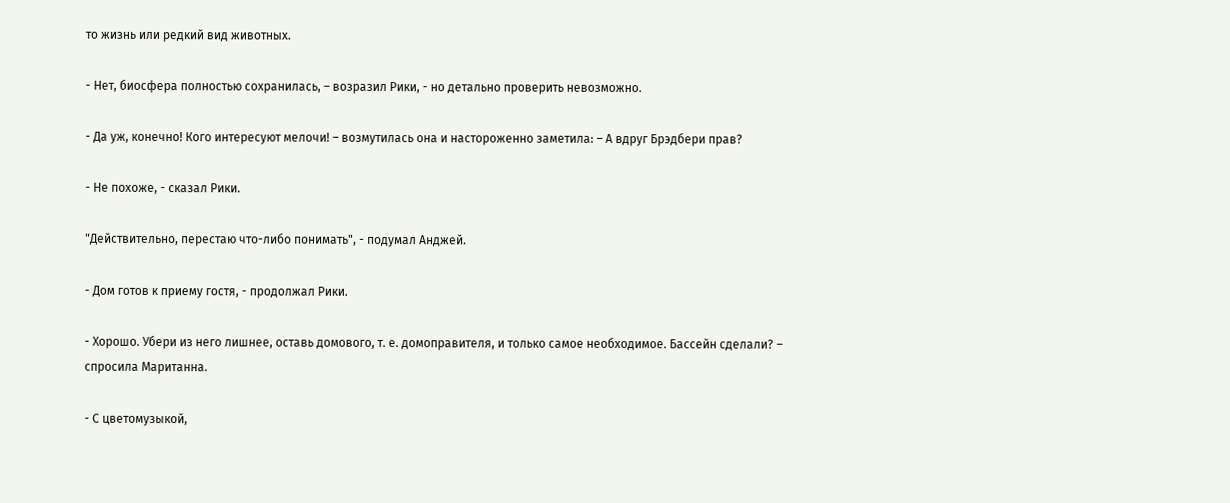то жизнь или редкий вид животных.

- Нет, биосфера полностью сохранилась, – возразил Рики, - но детально проверить невозможно.

- Да уж, конечно! Кого интересуют мелочи! – возмутилась она и настороженно заметила: – А вдруг Брэдбери прав?

- Не похоже, - сказал Рики.

"Действительно, перестаю что-либо понимать", - подумал Анджей.

- Дом готов к приему гостя, - продолжал Рики.

- Хорошо. Убери из него лишнее, оставь домового, т. е. домоправителя, и только самое необходимое. Бассейн сделали? – спросила Маританна.

- С цветомузыкой,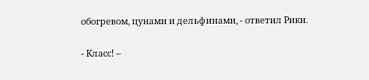обогревом, цунами и дельфинами, - ответил Рики.

- Класс! –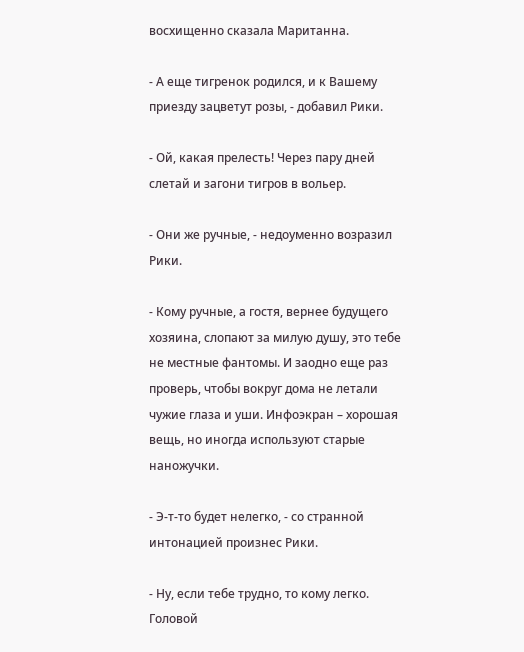восхищенно сказала Маританна.

- А еще тигренок родился, и к Вашему приезду зацветут розы, - добавил Рики.

- Ой, какая прелесть! Через пару дней слетай и загони тигров в вольер.

- Они же ручные, - недоуменно возразил Рики.

- Кому ручные, а гостя, вернее будущего хозяина, слопают за милую душу, это тебе не местные фантомы. И заодно еще раз проверь, чтобы вокруг дома не летали чужие глаза и уши. Инфоэкран – хорошая вещь, но иногда используют старые наножучки.

- Э-т-то будет нелегко, - со странной интонацией произнес Рики.

- Ну, если тебе трудно, то кому легко. Головой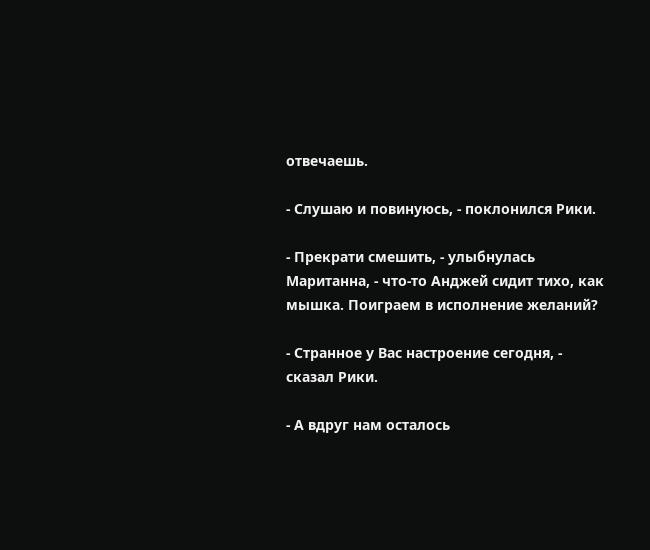отвечаешь.

- Слушаю и повинуюсь, - поклонился Рики.

- Прекрати смешить, - улыбнулась Маританна, - что-то Анджей сидит тихо, как мышка. Поиграем в исполнение желаний?

- Странное у Вас настроение сегодня, - сказал Рики.

- А вдруг нам осталось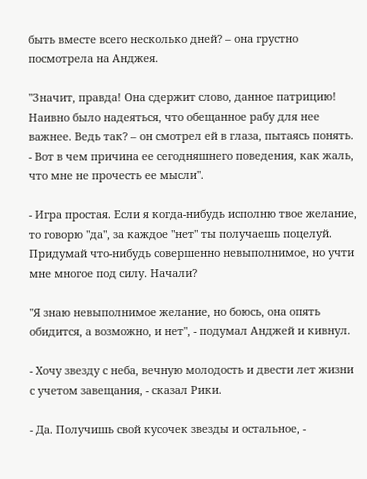быть вместе всего несколько дней? – она грустно посмотрела на Анджея.

"Значит, правда! Она сдержит слово, данное патрицию! Наивно было надеяться, что обещанное рабу для нее важнее. Ведь так? – он смотрел ей в глаза, пытаясь понять. - Вот в чем причина ее сегодняшнего поведения, как жаль, что мне не прочесть ее мысли".

- Игра простая. Если я когда-нибудь исполню твое желание, то говорю "да", за каждое "нет" ты получаешь поцелуй. Придумай что-нибудь совершенно невыполнимое, но учти мне многое под силу. Начали?

"Я знаю невыполнимое желание, но боюсь, она опять обидится, а возможно, и нет", - подумал Анджей и кивнул.

- Хочу звезду с неба, вечную молодость и двести лет жизни с учетом завещания, - сказал Рики.

- Да. Получишь свой кусочек звезды и остальное, -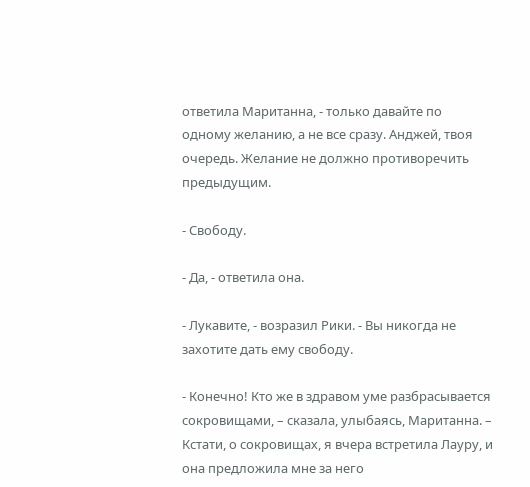ответила Маританна, - только давайте по одному желанию, а не все сразу. Анджей, твоя очередь. Желание не должно противоречить предыдущим.

- Свободу.

- Да, - ответила она.

- Лукавите, - возразил Рики. - Вы никогда не захотите дать ему свободу.

- Конечно! Кто же в здравом уме разбрасывается сокровищами, – сказала, улыбаясь, Маританна. – Кстати, о сокровищах, я вчера встретила Лауру, и она предложила мне за него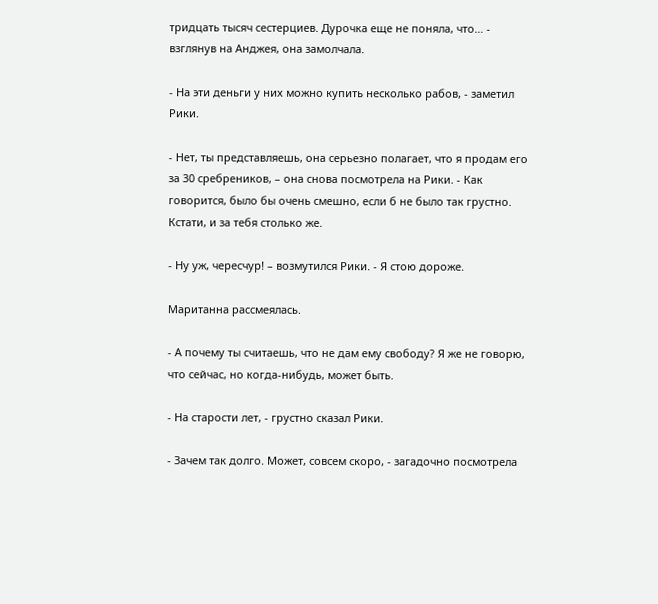тридцать тысяч сестерциев. Дурочка еще не поняла, что… - взглянув на Анджея, она замолчала.

- На эти деньги у них можно купить несколько рабов, - заметил Рики.

- Нет, ты представляешь, она серьезно полагает, что я продам его за 30 сребреников, – она снова посмотрела на Рики. - Как говорится, было бы очень смешно, если б не было так грустно. Кстати, и за тебя столько же.

- Ну уж, чересчур! – возмутился Рики. - Я стою дороже.

Маританна рассмеялась.

- А почему ты считаешь, что не дам ему свободу? Я же не говорю, что сейчас, но когда-нибудь, может быть.

- На старости лет, - грустно сказал Рики.

- Зачем так долго. Может, совсем скоро, - загадочно посмотрела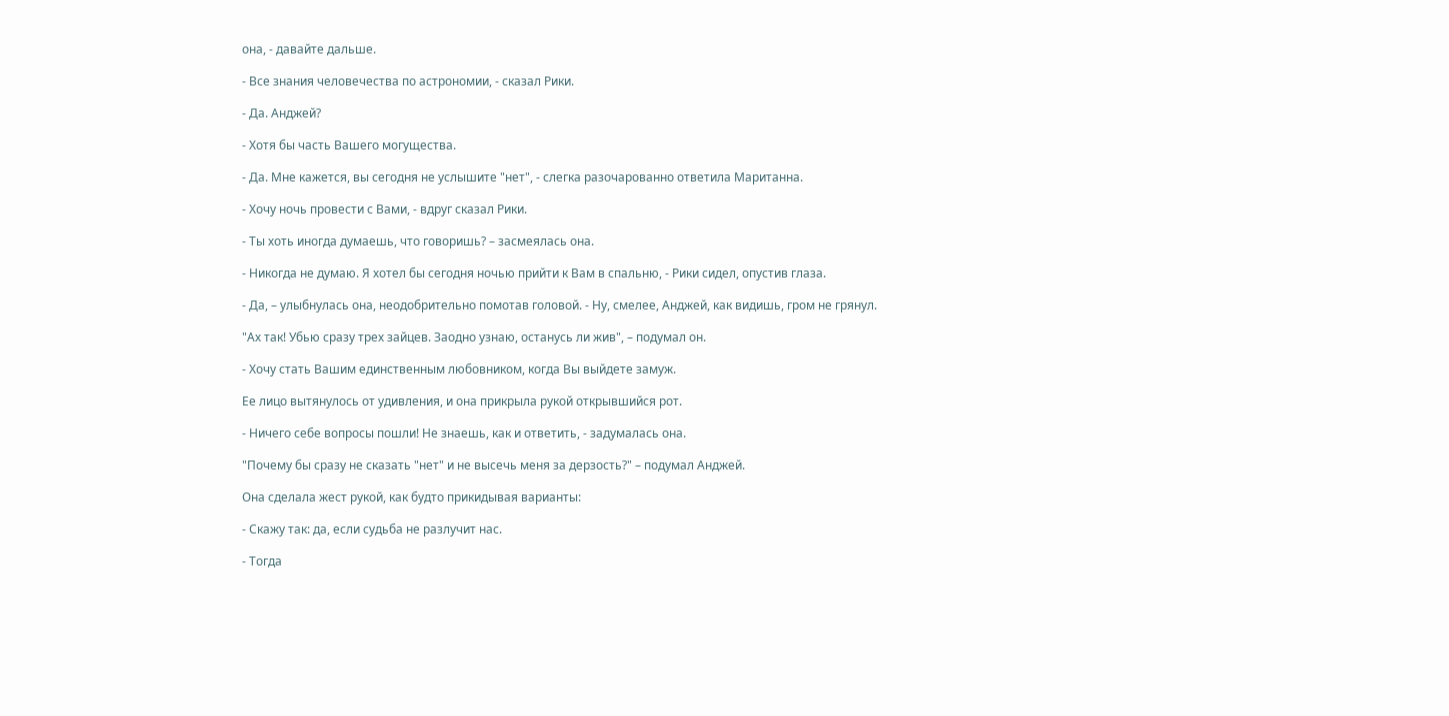она, - давайте дальше.

- Все знания человечества по астрономии, - сказал Рики.

- Да. Анджей?

- Хотя бы часть Вашего могущества.

- Да. Мне кажется, вы сегодня не услышите "нет", - слегка разочарованно ответила Маританна.

- Хочу ночь провести с Вами, - вдруг сказал Рики.

- Ты хоть иногда думаешь, что говоришь? – засмеялась она.

- Никогда не думаю. Я хотел бы сегодня ночью прийти к Вам в спальню, - Рики сидел, опустив глаза.

- Да, – улыбнулась она, неодобрительно помотав головой. - Ну, смелее, Анджей, как видишь, гром не грянул.

"Ах так! Убью сразу трех зайцев. Заодно узнаю, останусь ли жив", – подумал он.

- Хочу стать Вашим единственным любовником, когда Вы выйдете замуж.

Ее лицо вытянулось от удивления, и она прикрыла рукой открывшийся рот.

- Ничего себе вопросы пошли! Не знаешь, как и ответить, - задумалась она.

"Почему бы сразу не сказать "нет" и не высечь меня за дерзость?" – подумал Анджей.

Она сделала жест рукой, как будто прикидывая варианты:

- Скажу так: да, если судьба не разлучит нас.

- Тогда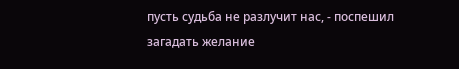пусть судьба не разлучит нас, - поспешил загадать желание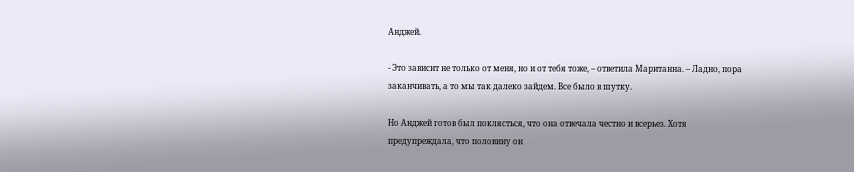Анджей.

- Это зависит не только от меня, но и от тебя тоже, – ответила Маританна. – Ладно, пора заканчивать, а то мы так далеко зайдем. Все было в шутку.

Но Анджей готов был поклясться, что она отвечала честно и всерьез. Хотя предупреждала, что половину он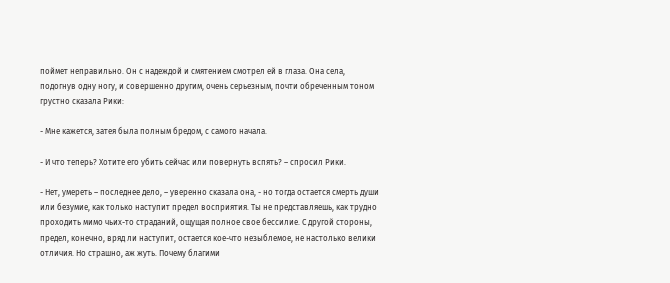поймет неправильно. Он с надеждой и смятением смотрел ей в глаза. Она села, подогнув одну ногу, и совершенно другим, очень серьезным, почти обреченным тоном грустно сказала Рики:

- Мне кажется, затея была полным бредом, с самого начала.

- И что теперь? Хотите его убить сейчас или повернуть вспять? – спросил Рики.

- Нет, умереть – последнее дело, – уверенно сказала она, - но тогда остается смерть души или безумие, как только наступит предел восприятия. Ты не представляешь, как трудно проходить мимо чьих-то страданий, ощущая полное свое бессилие. С другой стороны, предел, конечно, вряд ли наступит, остается кое-что незыблемое, не настолько велики отличия. Но страшно, аж жуть. Почему благими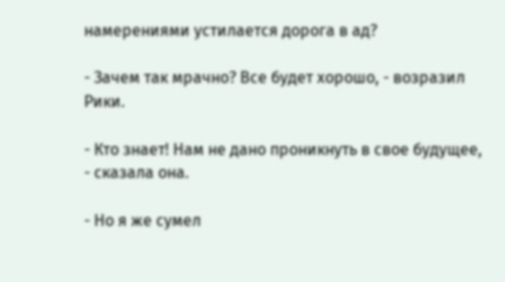намерениями устилается дорога в ад?

- Зачем так мрачно? Все будет хорошо, - возразил Рики.

- Кто знает! Нам не дано проникнуть в свое будущее, - сказала она.

- Но я же сумел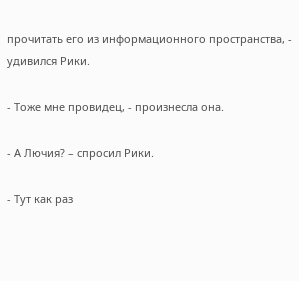прочитать его из информационного пространства, - удивился Рики.

- Тоже мне провидец, - произнесла она.

- А Лючия? – спросил Рики.

- Тут как раз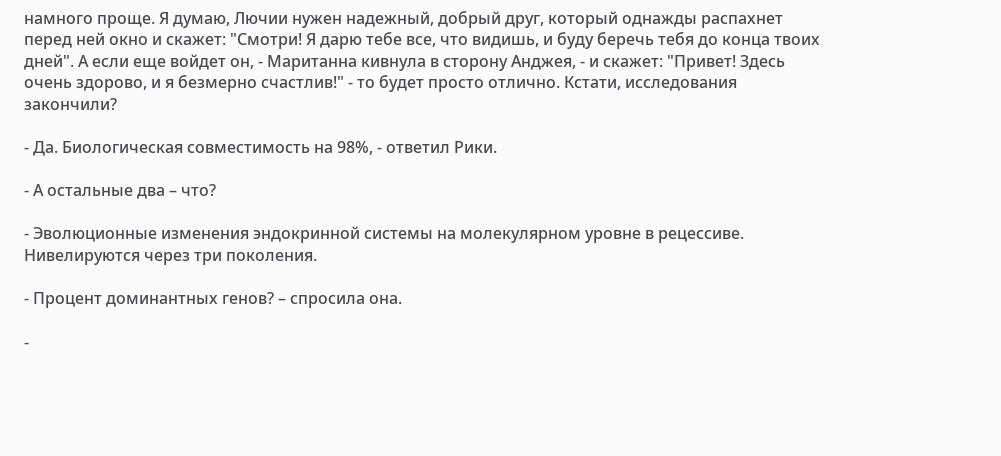намного проще. Я думаю, Лючии нужен надежный, добрый друг, который однажды распахнет перед ней окно и скажет: "Смотри! Я дарю тебе все, что видишь, и буду беречь тебя до конца твоих дней". А если еще войдет он, - Маританна кивнула в сторону Анджея, - и скажет: "Привет! Здесь очень здорово, и я безмерно счастлив!" - то будет просто отлично. Кстати, исследования закончили?

- Да. Биологическая совместимость на 98%, - ответил Рики.

- А остальные два – что?

- Эволюционные изменения эндокринной системы на молекулярном уровне в рецессиве. Нивелируются через три поколения.

- Процент доминантных генов? – спросила она.

-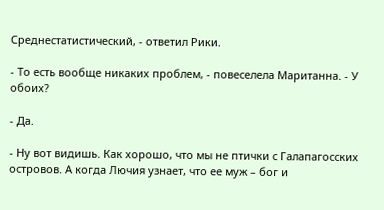Среднестатистический, - ответил Рики.

- То есть вообще никаких проблем, - повеселела Маританна. - У обоих?

- Да.

- Ну вот видишь. Как хорошо, что мы не птички с Галапагосских островов. А когда Лючия узнает, что ее муж – бог и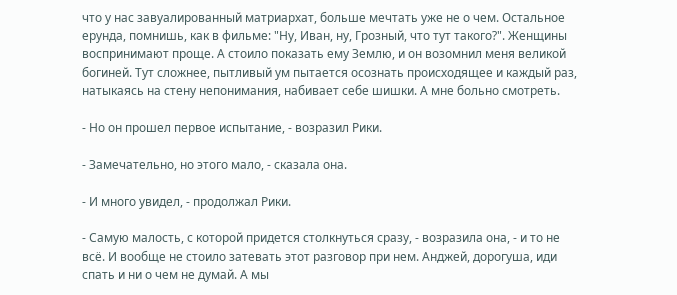что у нас завуалированный матриархат, больше мечтать уже не о чем. Остальное ерунда, помнишь, как в фильме: "Ну, Иван, ну, Грозный, что тут такого?". Женщины воспринимают проще. А стоило показать ему Землю, и он возомнил меня великой богиней. Тут сложнее, пытливый ум пытается осознать происходящее и каждый раз, натыкаясь на стену непонимания, набивает себе шишки. А мне больно смотреть.

- Но он прошел первое испытание, - возразил Рики.

- Замечательно, но этого мало, - сказала она.

- И много увидел, - продолжал Рики.

- Самую малость, с которой придется столкнуться сразу, - возразила она, - и то не всё. И вообще не стоило затевать этот разговор при нем. Анджей, дорогуша, иди спать и ни о чем не думай. А мы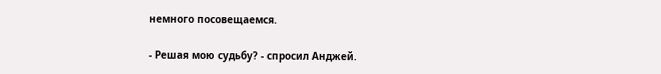немного посовещаемся.

- Решая мою судьбу? - спросил Анджей.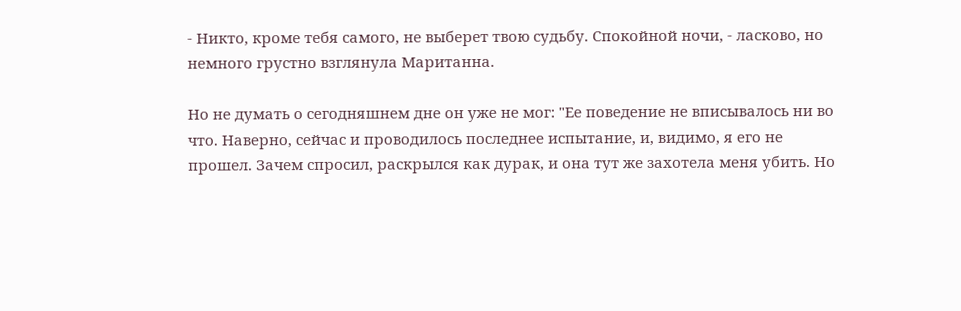- Никто, кроме тебя самого, не выберет твою судьбу. Спокойной ночи, - ласково, но немного грустно взглянула Маританна.

Но не думать о сегодняшнем дне он уже не мог: "Ее поведение не вписывалось ни во что. Наверно, сейчас и проводилось последнее испытание, и, видимо, я его не прошел. Зачем спросил, раскрылся как дурак, и она тут же захотела меня убить. Но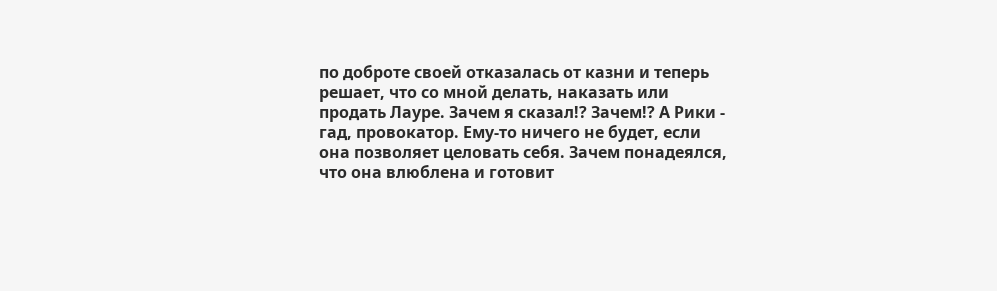по доброте своей отказалась от казни и теперь решает, что со мной делать, наказать или продать Лауре. Зачем я сказал!? Зачем!? А Рики - гад, провокатор. Ему-то ничего не будет, если она позволяет целовать себя. Зачем понадеялся, что она влюблена и готовит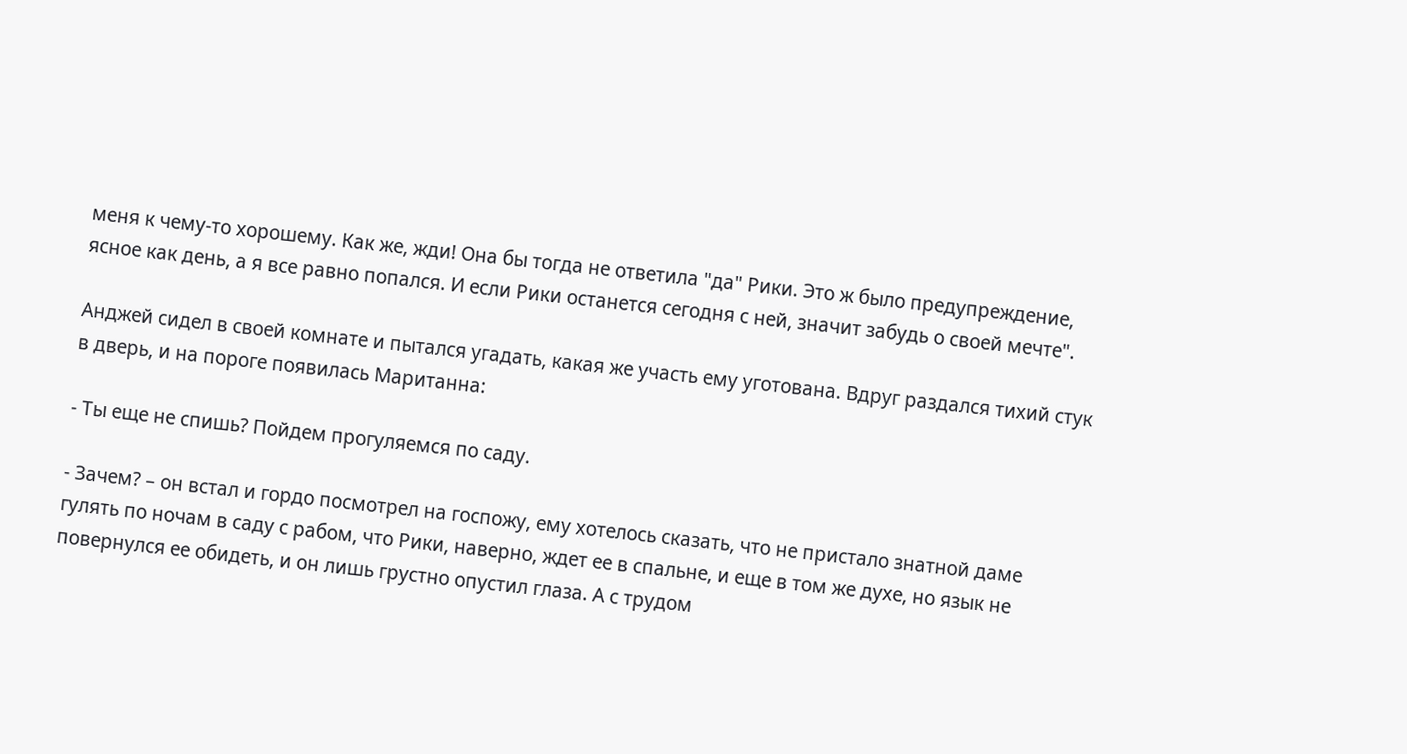меня к чему-то хорошему. Как же, жди! Она бы тогда не ответила "да" Рики. Это ж было предупреждение, ясное как день, а я все равно попался. И если Рики останется сегодня с ней, значит забудь о своей мечте".

Анджей сидел в своей комнате и пытался угадать, какая же участь ему уготована. Вдруг раздался тихий стук в дверь, и на пороге появилась Маританна:

- Ты еще не спишь? Пойдем прогуляемся по саду.

- Зачем? – он встал и гордо посмотрел на госпожу, ему хотелось сказать, что не пристало знатной даме гулять по ночам в саду с рабом, что Рики, наверно, ждет ее в спальне, и еще в том же духе, но язык не повернулся ее обидеть, и он лишь грустно опустил глаза. А с трудом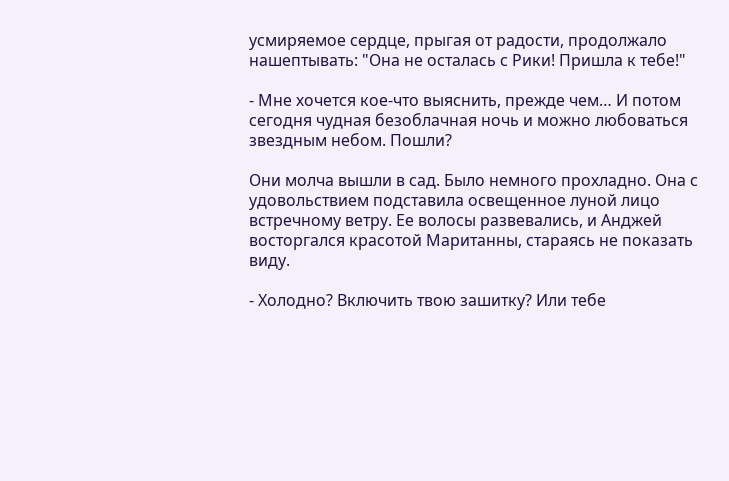усмиряемое сердце, прыгая от радости, продолжало нашептывать: "Она не осталась с Рики! Пришла к тебе!"

- Мне хочется кое-что выяснить, прежде чем… И потом сегодня чудная безоблачная ночь и можно любоваться звездным небом. Пошли?

Они молча вышли в сад. Было немного прохладно. Она с удовольствием подставила освещенное луной лицо встречному ветру. Ее волосы развевались, и Анджей восторгался красотой Маританны, стараясь не показать виду.

- Холодно? Включить твою зашитку? Или тебе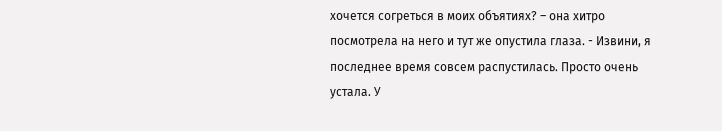хочется согреться в моих объятиях? – она хитро посмотрела на него и тут же опустила глаза. - Извини, я последнее время совсем распустилась. Просто очень устала. У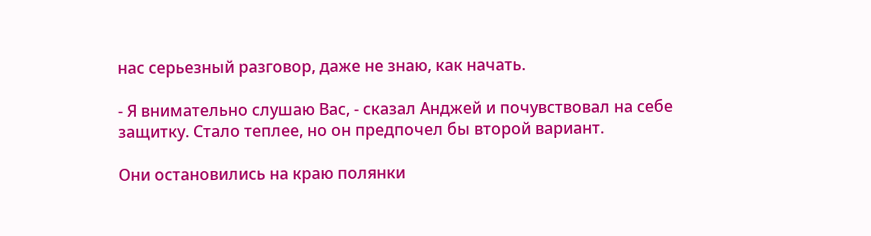нас серьезный разговор, даже не знаю, как начать.

- Я внимательно слушаю Вас, - сказал Анджей и почувствовал на себе защитку. Стало теплее, но он предпочел бы второй вариант.

Они остановились на краю полянки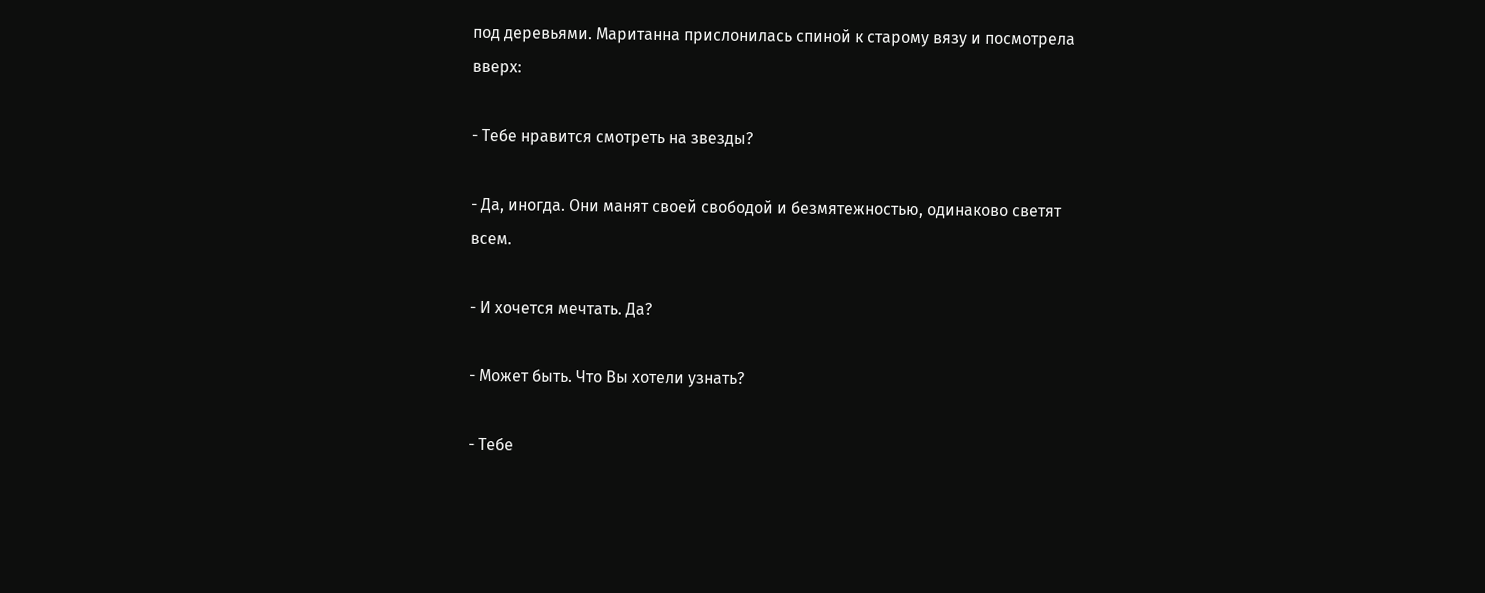под деревьями. Маританна прислонилась спиной к старому вязу и посмотрела вверх:

- Тебе нравится смотреть на звезды?

- Да, иногда. Они манят своей свободой и безмятежностью, одинаково светят всем.

- И хочется мечтать. Да?

- Может быть. Что Вы хотели узнать?

- Тебе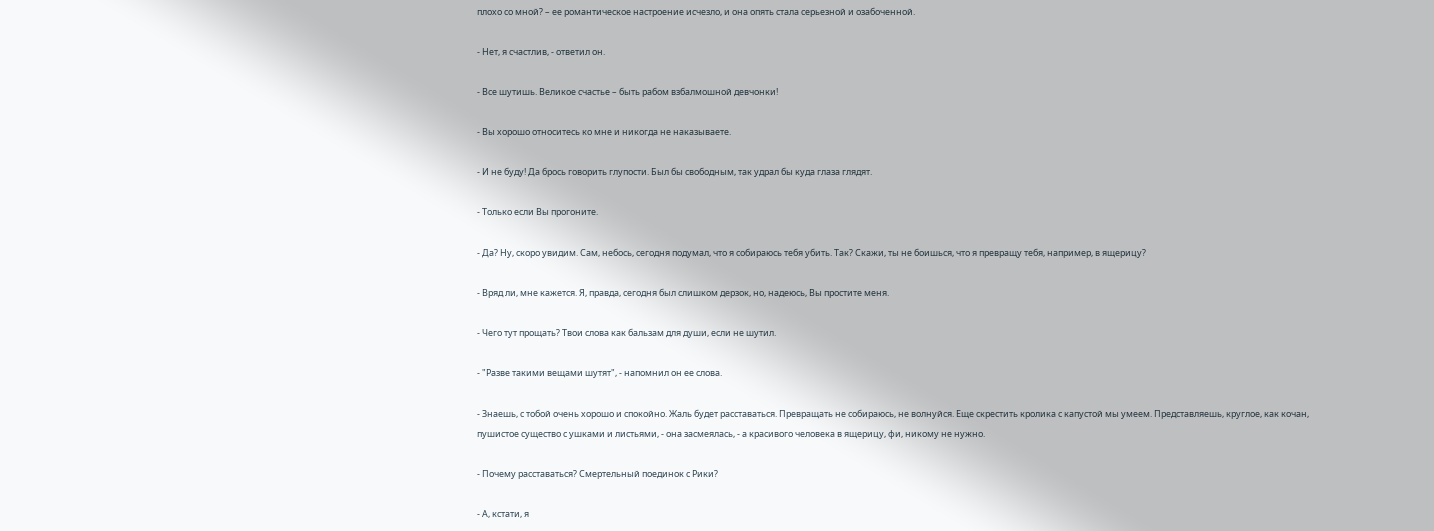плохо со мной? – ее романтическое настроение исчезло, и она опять стала серьезной и озабоченной.

- Нет, я счастлив, - ответил он.

- Все шутишь. Великое счастье – быть рабом взбалмошной девчонки!

- Вы хорошо относитесь ко мне и никогда не наказываете.

- И не буду! Да брось говорить глупости. Был бы свободным, так удрал бы куда глаза глядят.

- Только если Вы прогоните.

- Да? Ну, скоро увидим. Сам, небось, сегодня подумал, что я собираюсь тебя убить. Так? Скажи, ты не боишься, что я превращу тебя, например, в ящерицу?

- Вряд ли, мне кажется. Я, правда, сегодня был слишком дерзок, но, надеюсь, Вы простите меня.

- Чего тут прощать? Твои слова как бальзам для души, если не шутил.

- "Разве такими вещами шутят", - напомнил он ее слова.

- Знаешь, с тобой очень хорошо и спокойно. Жаль будет расставаться. Превращать не собираюсь, не волнуйся. Еще скрестить кролика с капустой мы умеем. Представляешь, круглое, как кочан, пушистое существо с ушками и листьями, - она засмеялась, - а красивого человека в ящерицу, фи, никому не нужно.

- Почему расставаться? Смертельный поединок с Рики?

- А, кстати, я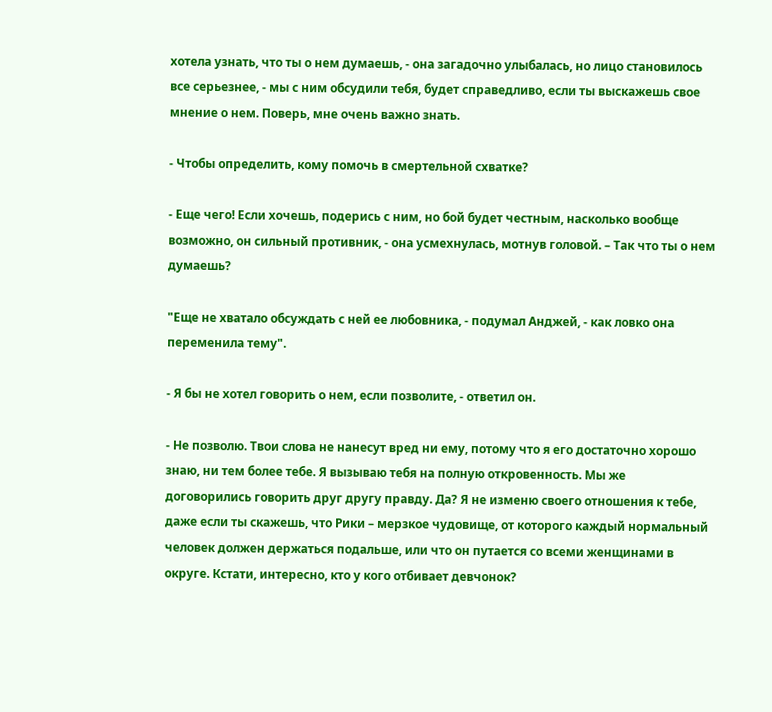хотела узнать, что ты о нем думаешь, - она загадочно улыбалась, но лицо становилось все серьезнее, - мы с ним обсудили тебя, будет справедливо, если ты выскажешь свое мнение о нем. Поверь, мне очень важно знать.

- Чтобы определить, кому помочь в смертельной схватке?

- Еще чего! Если хочешь, подерись с ним, но бой будет честным, насколько вообще возможно, он сильный противник, - она усмехнулась, мотнув головой. – Так что ты о нем думаешь?

"Еще не хватало обсуждать с ней ее любовника, - подумал Анджей, - как ловко она переменила тему".

- Я бы не хотел говорить о нем, если позволите, - ответил он.

- Не позволю. Твои слова не нанесут вред ни ему, потому что я его достаточно хорошо знаю, ни тем более тебе. Я вызываю тебя на полную откровенность. Мы же договорились говорить друг другу правду. Да? Я не изменю своего отношения к тебе, даже если ты скажешь, что Рики – мерзкое чудовище, от которого каждый нормальный человек должен держаться подальше, или что он путается со всеми женщинами в округе. Кстати, интересно, кто у кого отбивает девчонок?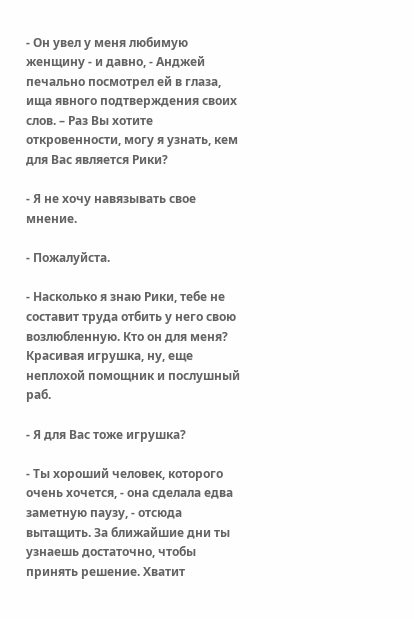- Он увел у меня любимую женщину - и давно, - Анджей печально посмотрел ей в глаза, ища явного подтверждения своих слов. – Раз Вы хотите откровенности, могу я узнать, кем для Вас является Рики?

- Я не хочу навязывать свое мнение.

- Пожалуйста.

- Насколько я знаю Рики, тебе не составит труда отбить у него свою возлюбленную. Кто он для меня? Красивая игрушка, ну, еще неплохой помощник и послушный раб.

- Я для Вас тоже игрушка?

- Ты хороший человек, которого очень хочется, - она сделала едва заметную паузу, - отсюда вытащить. За ближайшие дни ты узнаешь достаточно, чтобы принять решение. Хватит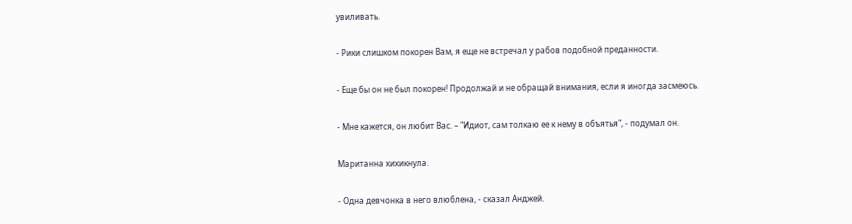увиливать.

- Рики слишком покорен Вам, я еще не встречал у рабов подобной преданности.

- Еще бы он не был покорен! Продолжай и не обращай внимания, если я иногда засмеюсь.

- Мне кажется, он любит Вас. – "Идиот, сам толкаю ее к нему в объятья", - подумал он.

Маританна хихикнула.

- Одна девчонка в него влюблена, - сказал Анджей.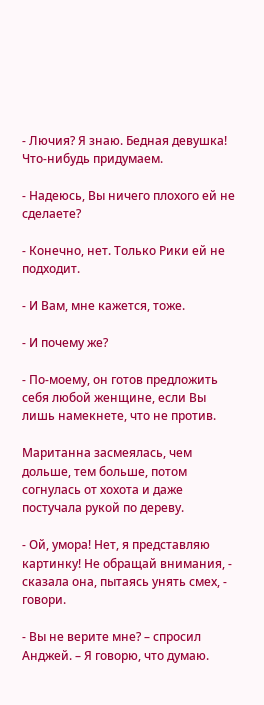- Лючия? Я знаю. Бедная девушка! Что-нибудь придумаем.

- Надеюсь, Вы ничего плохого ей не сделаете?

- Конечно, нет. Только Рики ей не подходит.

- И Вам, мне кажется, тоже.

- И почему же?

- По-моему, он готов предложить себя любой женщине, если Вы лишь намекнете, что не против.

Маританна засмеялась, чем дольше, тем больше, потом согнулась от хохота и даже постучала рукой по дереву.

- Ой, умора! Нет, я представляю картинку! Не обращай внимания, - сказала она, пытаясь унять смех, - говори.

- Вы не верите мне? – спросил Анджей. – Я говорю, что думаю.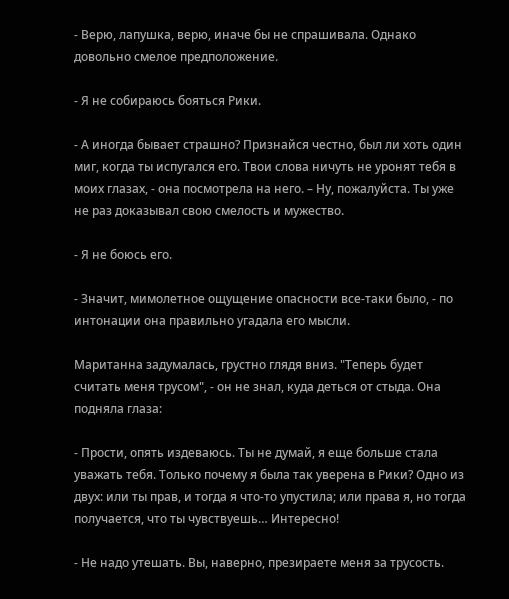- Верю, лапушка, верю, иначе бы не спрашивала. Однако довольно смелое предположение.

- Я не собираюсь бояться Рики.

- А иногда бывает страшно? Признайся честно, был ли хоть один миг, когда ты испугался его. Твои слова ничуть не уронят тебя в моих глазах, - она посмотрела на него. – Ну, пожалуйста. Ты уже не раз доказывал свою смелость и мужество.

- Я не боюсь его.

- Значит, мимолетное ощущение опасности все-таки было, - по интонации она правильно угадала его мысли.

Маританна задумалась, грустно глядя вниз. "Теперь будет считать меня трусом", - он не знал, куда деться от стыда. Она подняла глаза:

- Прости, опять издеваюсь. Ты не думай, я еще больше стала уважать тебя. Только почему я была так уверена в Рики? Одно из двух: или ты прав, и тогда я что-то упустила; или права я, но тогда получается, что ты чувствуешь… Интересно!

- Не надо утешать. Вы, наверно, презираете меня за трусость.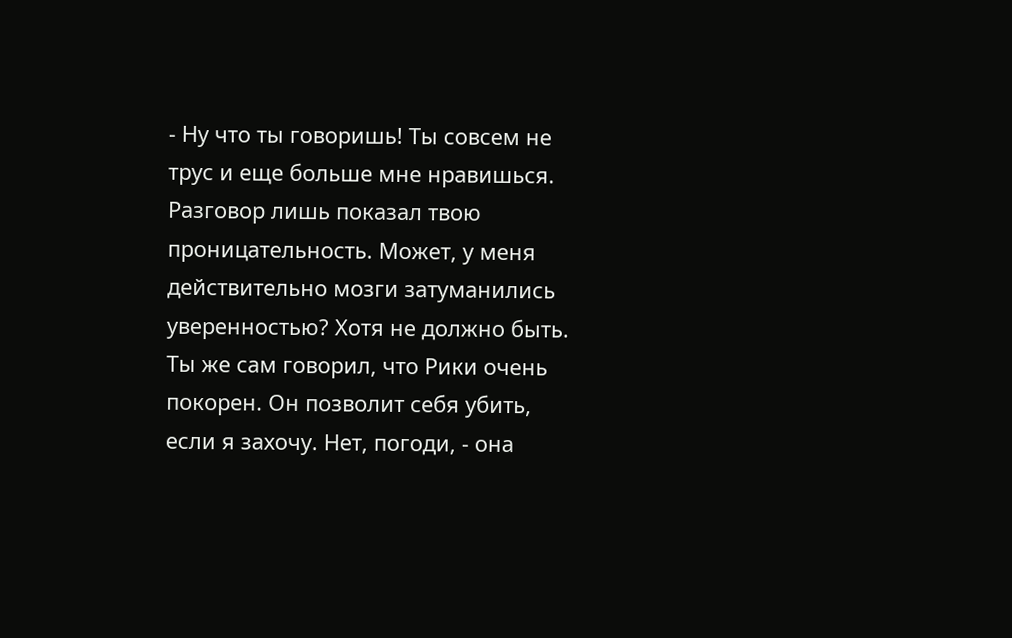- Ну что ты говоришь! Ты совсем не трус и еще больше мне нравишься. Разговор лишь показал твою проницательность. Может, у меня действительно мозги затуманились уверенностью? Хотя не должно быть. Ты же сам говорил, что Рики очень покорен. Он позволит себя убить, если я захочу. Нет, погоди, - она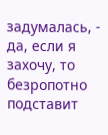задумалась, - да, если я захочу, то безропотно подставит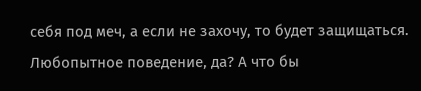себя под меч, а если не захочу, то будет защищаться. Любопытное поведение, да? А что бы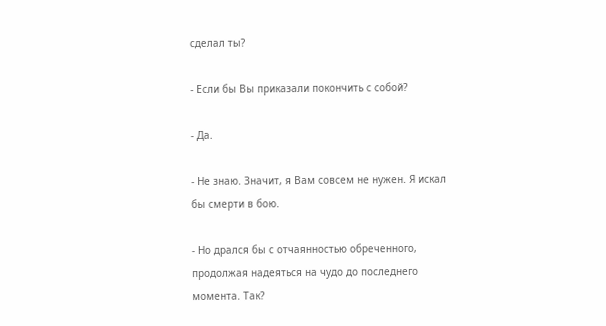сделал ты?

- Если бы Вы приказали покончить с собой?

- Да.

- Не знаю. Значит, я Вам совсем не нужен. Я искал бы смерти в бою.

- Но дрался бы с отчаянностью обреченного, продолжая надеяться на чудо до последнего момента. Так?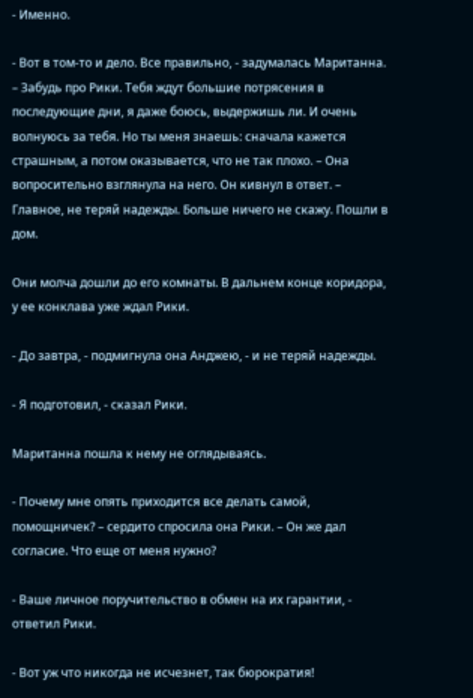- Именно.

- Вот в том-то и дело. Все правильно, - задумалась Маританна. – Забудь про Рики. Тебя ждут большие потрясения в последующие дни, я даже боюсь, выдержишь ли. И очень волнуюсь за тебя. Но ты меня знаешь: сначала кажется страшным, а потом оказывается, что не так плохо. – Она вопросительно взглянула на него. Он кивнул в ответ. – Главное, не теряй надежды. Больше ничего не скажу. Пошли в дом.

Они молча дошли до его комнаты. В дальнем конце коридора, у ее конклава уже ждал Рики.

- До завтра, - подмигнула она Анджею, - и не теряй надежды.

- Я подготовил, - сказал Рики.

Маританна пошла к нему не оглядываясь.

- Почему мне опять приходится все делать самой, помощничек? – сердито спросила она Рики. – Он же дал согласие. Что еще от меня нужно?

- Ваше личное поручительство в обмен на их гарантии, - ответил Рики.

- Вот уж что никогда не исчезнет, так бюрократия!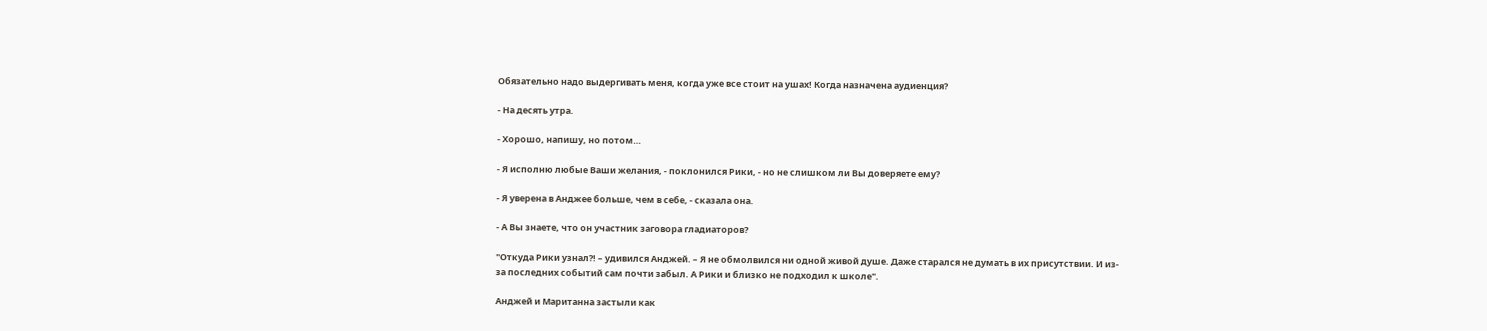Обязательно надо выдергивать меня, когда уже все стоит на ушах! Когда назначена аудиенция?

- На десять утра.

- Хорошо, напишу, но потом…

- Я исполню любые Ваши желания, - поклонился Рики, - но не слишком ли Вы доверяете ему?

- Я уверена в Анджее больше, чем в себе, - сказала она.

- А Вы знаете, что он участник заговора гладиаторов?

"Откуда Рики узнал?! – удивился Анджей. – Я не обмолвился ни одной живой душе. Даже старался не думать в их присутствии. И из-за последних событий сам почти забыл. А Рики и близко не подходил к школе".

Анджей и Маританна застыли как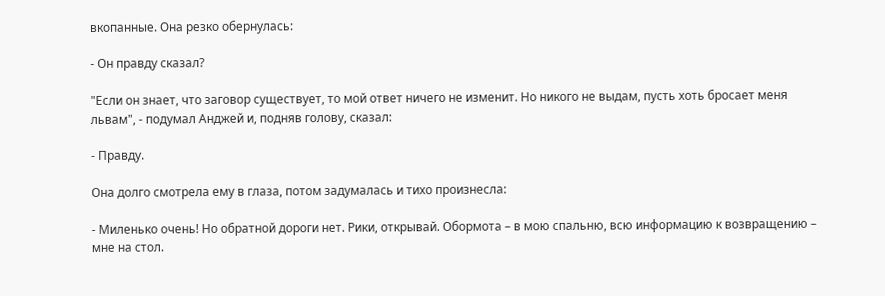вкопанные. Она резко обернулась:

- Он правду сказал?

"Если он знает, что заговор существует, то мой ответ ничего не изменит. Но никого не выдам, пусть хоть бросает меня львам", - подумал Анджей и, подняв голову, сказал:

- Правду.

Она долго смотрела ему в глаза, потом задумалась и тихо произнесла:

- Миленько очень! Но обратной дороги нет. Рики, открывай. Обормота – в мою спальню, всю информацию к возвращению – мне на стол.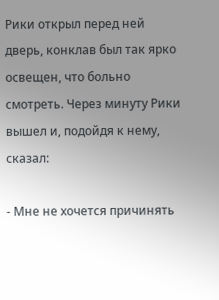Рики открыл перед ней дверь, конклав был так ярко освещен, что больно смотреть. Через минуту Рики вышел и, подойдя к нему, сказал:

- Мне не хочется причинять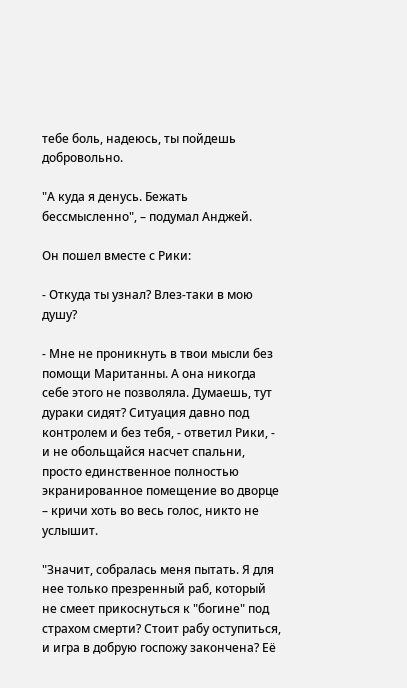тебе боль, надеюсь, ты пойдешь добровольно.

"А куда я денусь. Бежать бессмысленно", – подумал Анджей.

Он пошел вместе с Рики:

- Откуда ты узнал? Влез-таки в мою душу?

- Мне не проникнуть в твои мысли без помощи Маританны. А она никогда себе этого не позволяла. Думаешь, тут дураки сидят? Ситуация давно под контролем и без тебя, - ответил Рики, - и не обольщайся насчет спальни, просто единственное полностью экранированное помещение во дворце – кричи хоть во весь голос, никто не услышит.

"Значит, собралась меня пытать. Я для нее только презренный раб, который не смеет прикоснуться к "богине" под страхом смерти? Стоит рабу оступиться, и игра в добрую госпожу закончена? Её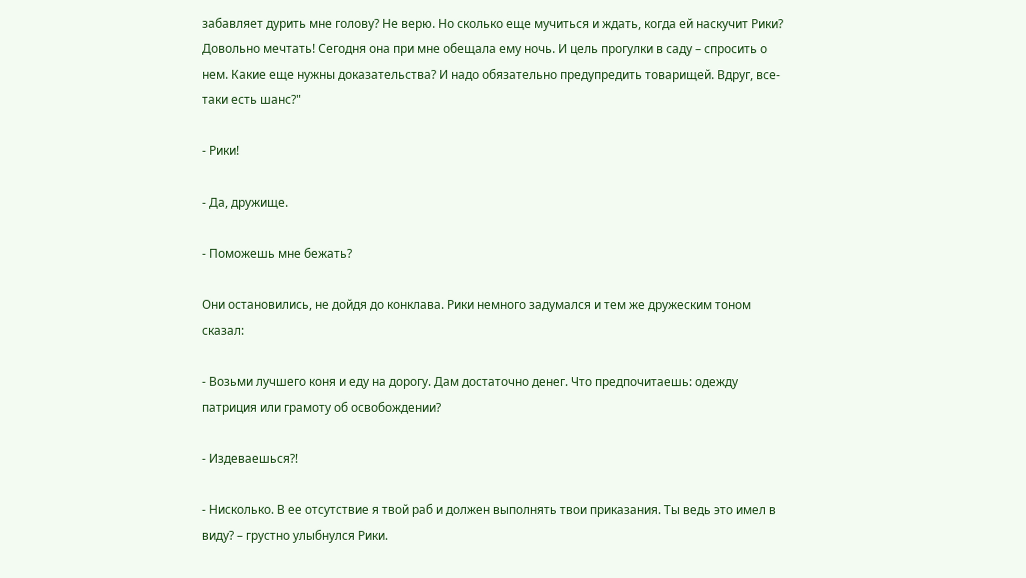забавляет дурить мне голову? Не верю. Но сколько еще мучиться и ждать, когда ей наскучит Рики? Довольно мечтать! Сегодня она при мне обещала ему ночь. И цель прогулки в саду – спросить о нем. Какие еще нужны доказательства? И надо обязательно предупредить товарищей. Вдруг, все-таки есть шанс?"

- Рики!

- Да, дружище.

- Поможешь мне бежать?

Они остановились, не дойдя до конклава. Рики немного задумался и тем же дружеским тоном сказал:

- Возьми лучшего коня и еду на дорогу. Дам достаточно денег. Что предпочитаешь: одежду патриция или грамоту об освобождении?

- Издеваешься?!

- Нисколько. В ее отсутствие я твой раб и должен выполнять твои приказания. Ты ведь это имел в виду? – грустно улыбнулся Рики.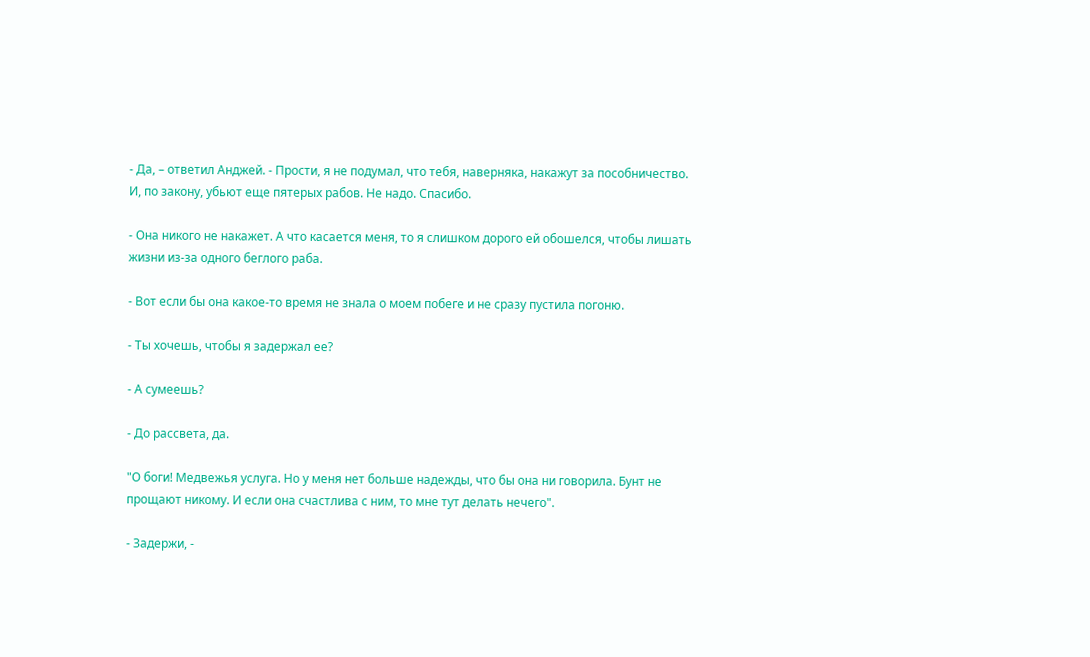- Да, – ответил Анджей. - Прости, я не подумал, что тебя, наверняка, накажут за пособничество. И, по закону, убьют еще пятерых рабов. Не надо. Спасибо.

- Она никого не накажет. А что касается меня, то я слишком дорого ей обошелся, чтобы лишать жизни из-за одного беглого раба.

- Вот если бы она какое-то время не знала о моем побеге и не сразу пустила погоню.

- Ты хочешь, чтобы я задержал ее?

- А сумеешь?

- До рассвета, да.

"О боги! Медвежья услуга. Но у меня нет больше надежды, что бы она ни говорила. Бунт не прощают никому. И если она счастлива с ним, то мне тут делать нечего".

- Задержи, -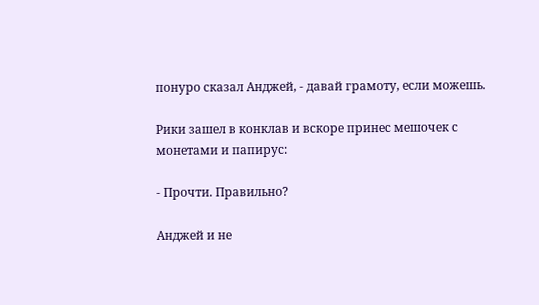понуро сказал Анджей, - давай грамоту, если можешь.

Рики зашел в конклав и вскоре принес мешочек с монетами и папирус:

- Прочти. Правильно?

Анджей и не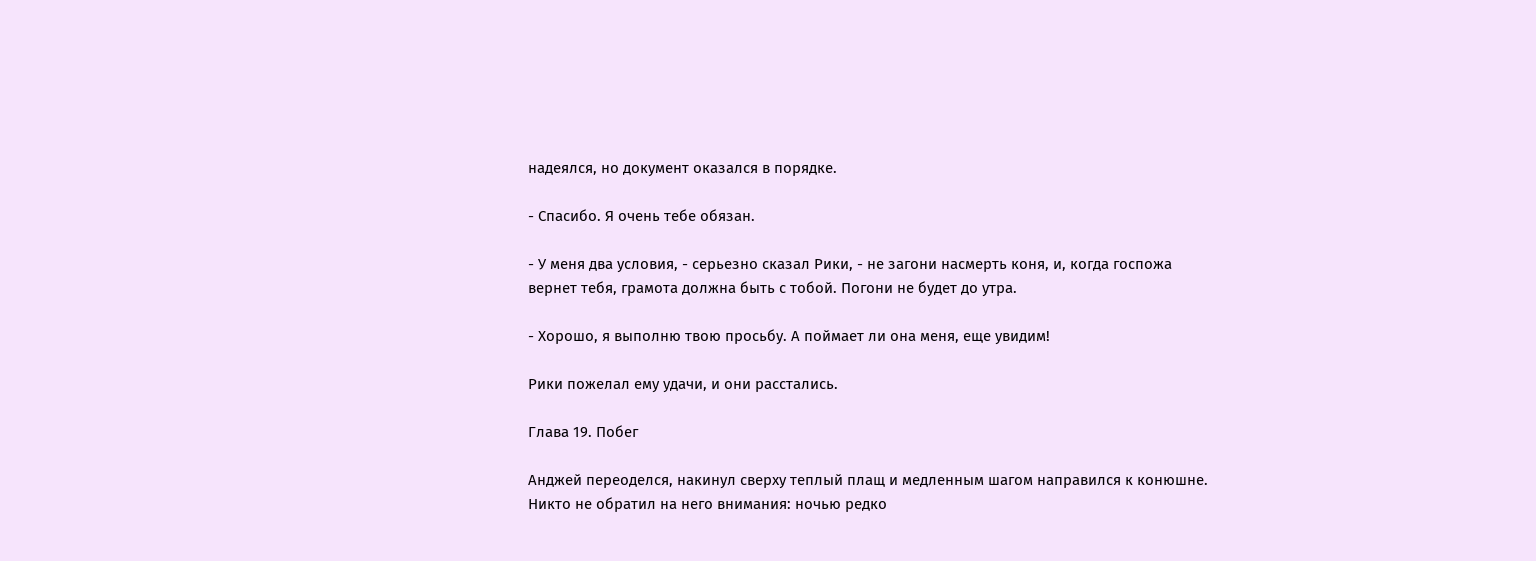надеялся, но документ оказался в порядке.

- Спасибо. Я очень тебе обязан.

- У меня два условия, - серьезно сказал Рики, - не загони насмерть коня, и, когда госпожа вернет тебя, грамота должна быть с тобой. Погони не будет до утра.

- Хорошо, я выполню твою просьбу. А поймает ли она меня, еще увидим!

Рики пожелал ему удачи, и они расстались.

Глава 19. Побег

Анджей переоделся, накинул сверху теплый плащ и медленным шагом направился к конюшне. Никто не обратил на него внимания: ночью редко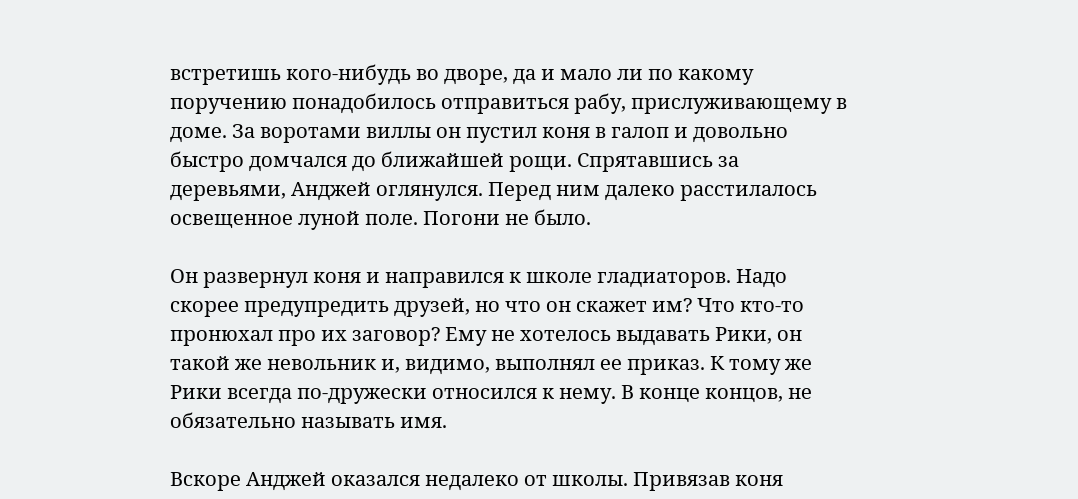встретишь кого-нибудь во дворе, да и мало ли по какому поручению понадобилось отправиться рабу, прислуживающему в доме. За воротами виллы он пустил коня в галоп и довольно быстро домчался до ближайшей рощи. Спрятавшись за деревьями, Анджей оглянулся. Перед ним далеко расстилалось освещенное луной поле. Погони не было.

Он развернул коня и направился к школе гладиаторов. Надо скорее предупредить друзей, но что он скажет им? Что кто-то пронюхал про их заговор? Ему не хотелось выдавать Рики, он такой же невольник и, видимо, выполнял ее приказ. К тому же Рики всегда по-дружески относился к нему. В конце концов, не обязательно называть имя.

Вскоре Анджей оказался недалеко от школы. Привязав коня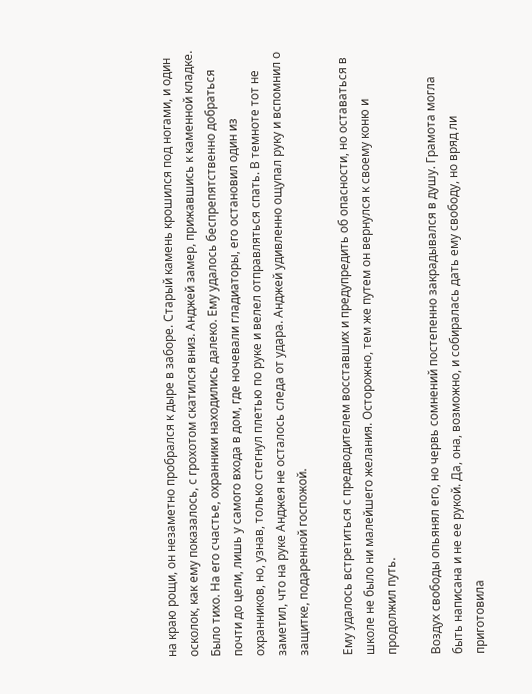на краю рощи, он незаметно пробрался к дыре в заборе. Старый камень крошился под ногами, и один осколок, как ему показалось, с грохотом скатился вниз. Анджей замер, прижавшись к каменной кладке. Было тихо. На его счастье, охранники находились далеко. Ему удалось беспрепятственно добраться почти до цели, лишь у самого входа в дом, где ночевали гладиаторы, его остановил один из охранников, но, узнав, только стегнул плетью по руке и велел отправляться спать. В темноте тот не заметил, что на руке Анджея не осталось следа от удара. Анджей удивленно ощупал руку и вспомнил о защитке, подаренной госпожой.

Ему удалось встретиться с предводителем восставших и предупредить об опасности, но оставаться в школе не было ни малейшего желания. Осторожно, тем же путем он вернулся к своему коню и продолжил путь.

Воздух свободы опьянял его, но червь сомнений постепенно закрадывался в душу. Грамота могла быть написана и не ее рукой. Да, она, возможно, и собиралась дать ему свободу, но вряд ли приготовила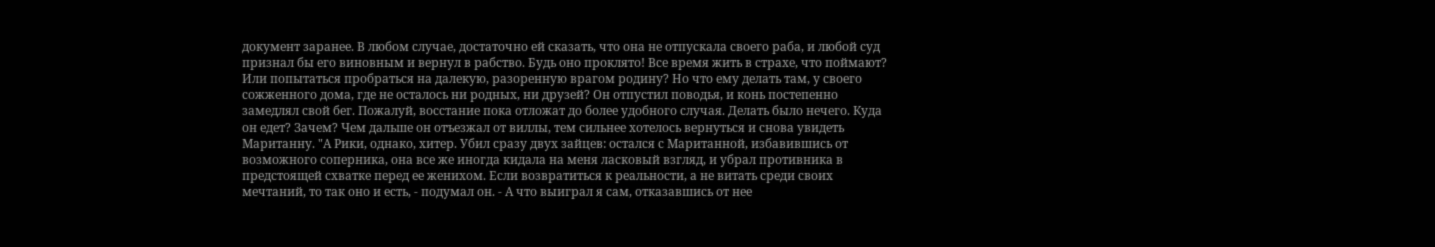документ заранее. В любом случае, достаточно ей сказать, что она не отпускала своего раба, и любой суд признал бы его виновным и вернул в рабство. Будь оно проклято! Все время жить в страхе, что поймают? Или попытаться пробраться на далекую, разоренную врагом родину? Но что ему делать там, у своего сожженного дома, где не осталось ни родных, ни друзей? Он отпустил поводья, и конь постепенно замедлял свой бег. Пожалуй, восстание пока отложат до более удобного случая. Делать было нечего. Куда он едет? Зачем? Чем дальше он отъезжал от виллы, тем сильнее хотелось вернуться и снова увидеть Маританну. "А Рики, однако, хитер. Убил сразу двух зайцев: остался с Маританной, избавившись от возможного соперника, она все же иногда кидала на меня ласковый взгляд, и убрал противника в предстоящей схватке перед ее женихом. Если возвратиться к реальности, а не витать среди своих мечтаний, то так оно и есть, - подумал он. - А что выиграл я сам, отказавшись от нее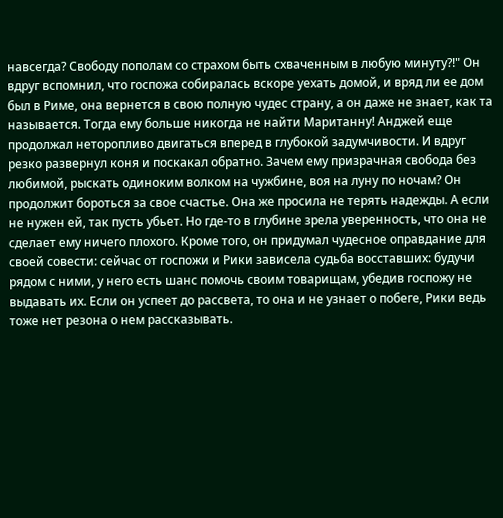навсегда? Свободу пополам со страхом быть схваченным в любую минуту?!" Он вдруг вспомнил, что госпожа собиралась вскоре уехать домой, и вряд ли ее дом был в Риме, она вернется в свою полную чудес страну, а он даже не знает, как та называется. Тогда ему больше никогда не найти Маританну! Анджей еще продолжал неторопливо двигаться вперед в глубокой задумчивости. И вдруг резко развернул коня и поскакал обратно. Зачем ему призрачная свобода без любимой, рыскать одиноким волком на чужбине, воя на луну по ночам? Он продолжит бороться за свое счастье. Она же просила не терять надежды. А если не нужен ей, так пусть убьет. Но где-то в глубине зрела уверенность, что она не сделает ему ничего плохого. Кроме того, он придумал чудесное оправдание для своей совести: сейчас от госпожи и Рики зависела судьба восставших: будучи рядом с ними, у него есть шанс помочь своим товарищам, убедив госпожу не выдавать их. Если он успеет до рассвета, то она и не узнает о побеге, Рики ведь тоже нет резона о нем рассказывать.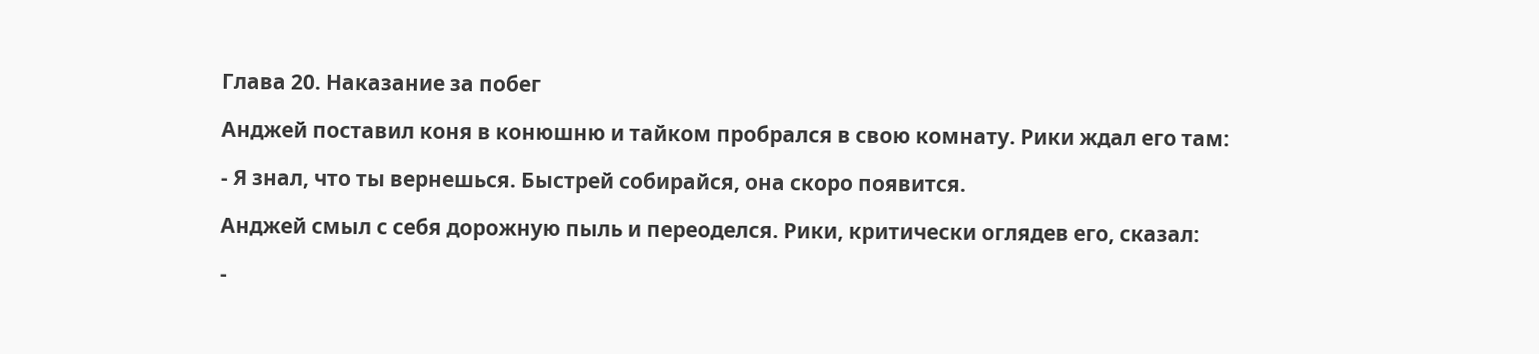Глава 20. Наказание за побег

Анджей поставил коня в конюшню и тайком пробрался в свою комнату. Рики ждал его там:

- Я знал, что ты вернешься. Быстрей собирайся, она скоро появится.

Анджей смыл с себя дорожную пыль и переоделся. Рики, критически оглядев его, сказал:

-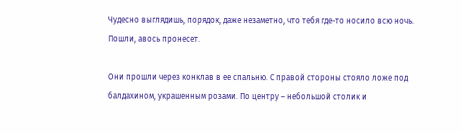Чудесно выглядишь, порядок, даже незаметно, что тебя где-то носило всю ночь. Пошли, авось пронесет.

Они прошли через конклав в ее спальню. С правой стороны стояло ложе под балдахином, украшенным розами. По центру – небольшой столик и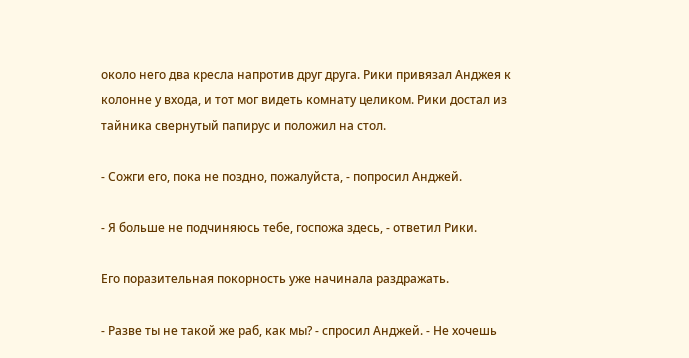около него два кресла напротив друг друга. Рики привязал Анджея к колонне у входа, и тот мог видеть комнату целиком. Рики достал из тайника свернутый папирус и положил на стол.

- Сожги его, пока не поздно, пожалуйста, - попросил Анджей.

- Я больше не подчиняюсь тебе, госпожа здесь, - ответил Рики.

Его поразительная покорность уже начинала раздражать.

- Разве ты не такой же раб, как мы? - спросил Анджей. - Не хочешь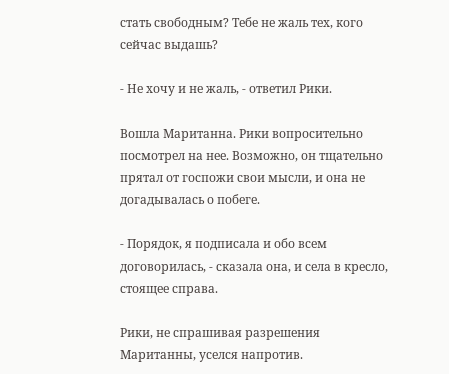стать свободным? Тебе не жаль тех, кого сейчас выдашь?

- Не хочу и не жаль, - ответил Рики.

Вошла Маританна. Рики вопросительно посмотрел на нее. Возможно, он тщательно прятал от госпожи свои мысли, и она не догадывалась о побеге.

- Порядок, я подписала и обо всем договорилась, - сказала она, и села в кресло, стоящее справа.

Рики, не спрашивая разрешения Маританны, уселся напротив.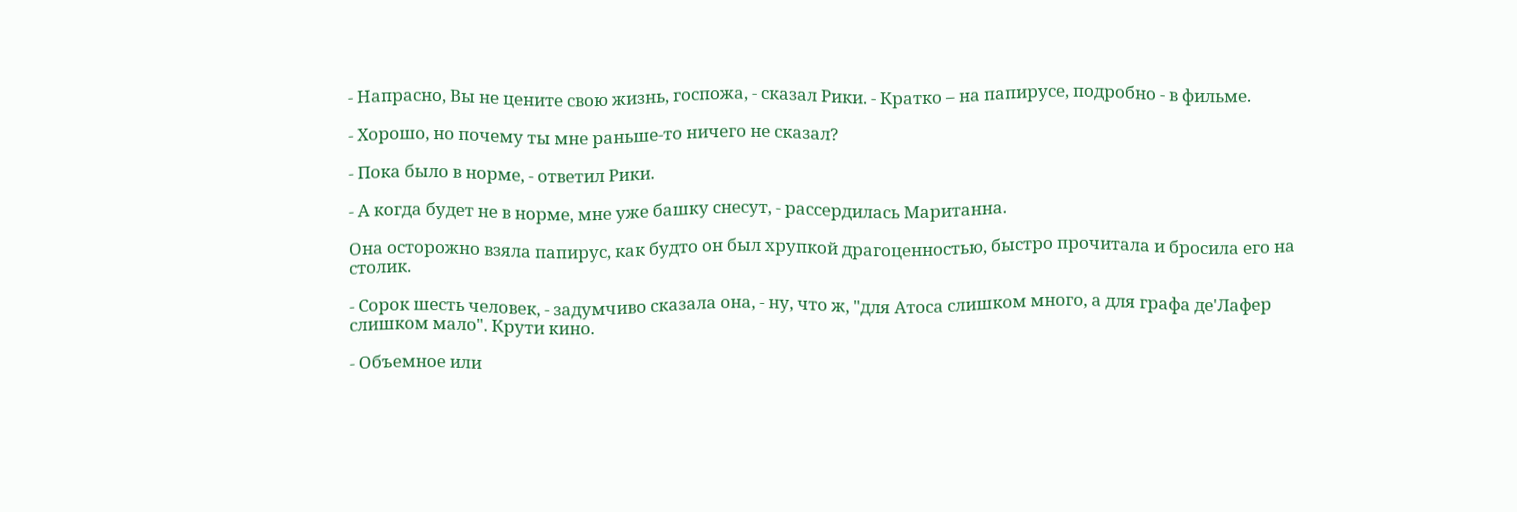- Напрасно, Вы не цените свою жизнь, госпожа, - сказал Рики. - Кратко – на папирусе, подробно - в фильме.

- Хорошо, но почему ты мне раньше-то ничего не сказал?

- Пока было в норме, - ответил Рики.

- А когда будет не в норме, мне уже башку снесут, - рассердилась Маританна.

Она осторожно взяла папирус, как будто он был хрупкой драгоценностью, быстро прочитала и бросила его на столик.

- Сорок шесть человек, - задумчиво сказала она, - ну, что ж, "для Атоса слишком много, а для графа де'Лафер слишком мало". Крути кино.

- Объемное или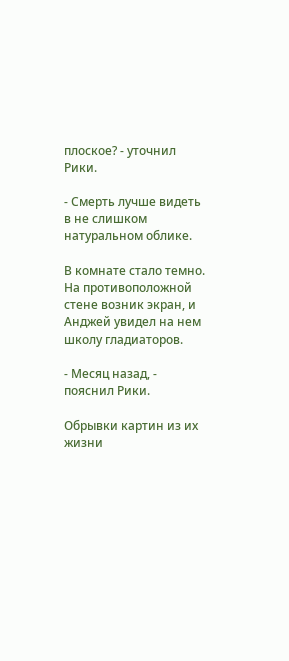плоское? - уточнил Рики.

- Смерть лучше видеть в не слишком натуральном облике.

В комнате стало темно. На противоположной стене возник экран, и Анджей увидел на нем школу гладиаторов.

- Месяц назад, - пояснил Рики.

Обрывки картин из их жизни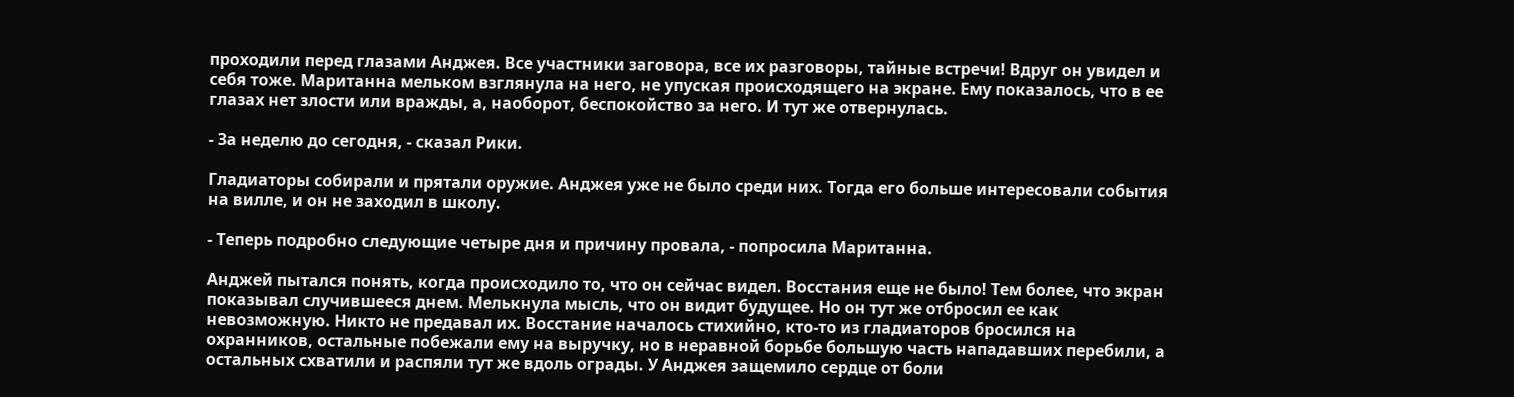проходили перед глазами Анджея. Все участники заговора, все их разговоры, тайные встречи! Вдруг он увидел и себя тоже. Маританна мельком взглянула на него, не упуская происходящего на экране. Ему показалось, что в ее глазах нет злости или вражды, а, наоборот, беспокойство за него. И тут же отвернулась.

- За неделю до сегодня, - сказал Рики.

Гладиаторы собирали и прятали оружие. Анджея уже не было среди них. Тогда его больше интересовали события на вилле, и он не заходил в школу.

- Теперь подробно следующие четыре дня и причину провала, - попросила Маританна.

Анджей пытался понять, когда происходило то, что он сейчас видел. Восстания еще не было! Тем более, что экран показывал случившееся днем. Мелькнула мысль, что он видит будущее. Но он тут же отбросил ее как невозможную. Никто не предавал их. Восстание началось стихийно, кто-то из гладиаторов бросился на охранников, остальные побежали ему на выручку, но в неравной борьбе большую часть нападавших перебили, а остальных схватили и распяли тут же вдоль ограды. У Анджея защемило сердце от боли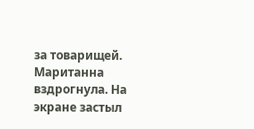за товарищей. Маританна вздрогнула. На экране застыл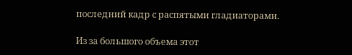последний кадр с распятыми гладиаторами.

Из за большого объема этот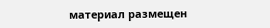материал размещен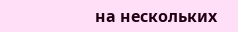на нескольких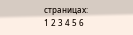страницах:
1 2 3 4 5 6